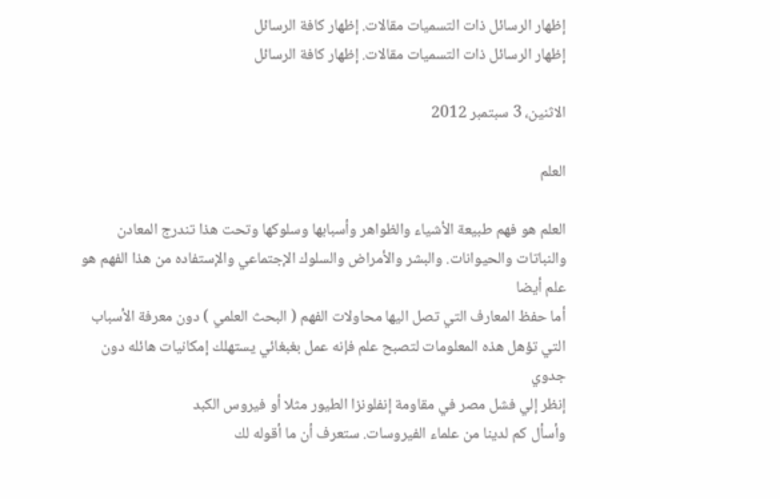إظهار الرسائل ذات التسميات مقالات. إظهار كافة الرسائل
إظهار الرسائل ذات التسميات مقالات. إظهار كافة الرسائل

الاثنين، 3 سبتمبر 2012

العلم

العلم هو فهم طبيعة الأشياء والظواهر وأسبابها وسلوكها وتحت هذا تندرج المعادن والنباتات والحيوانات. والبشر والأمراض والسلوك الإجتماعي والإستفاده من هذا الفهم هو علم أيضا
أما حفظ المعارف التي تصل اليها محاولات الفهم ( البحث العلمي ) دون معرفة الأسباب التي تؤهل هذه المعلومات لتصبح علم فإنه عمل بغبغائي يستهلك إمكانيات هائله دون جدوي
إنظر إلي فشل مصر في مقاومة إنفلونزا الطيور مثلا أو فيروس الكبد
وأسأل كم لدينا من علماء الفيروسات. ستعرف أن ما أقوله لك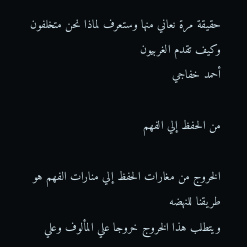حقيقة مرة نعاني منها وستعرف لماذا نحن متخلفون وكيف تقدم الغربيون
أحمد خفاجي

من الحفظ إلي الفهم

الخروج من مغارات الحفظ إلي منارات الفهم هو طريقنا للنهضه
ويتطلب هذا الخروج خروجا علي المألوف وعلي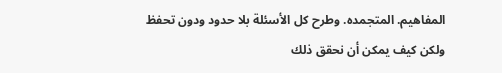المفاهيم. المتجمده. وطرح كل الأسئلة بلا حدود ودون تحفظ
ولكن كيف يمكن أن نحقق ذلك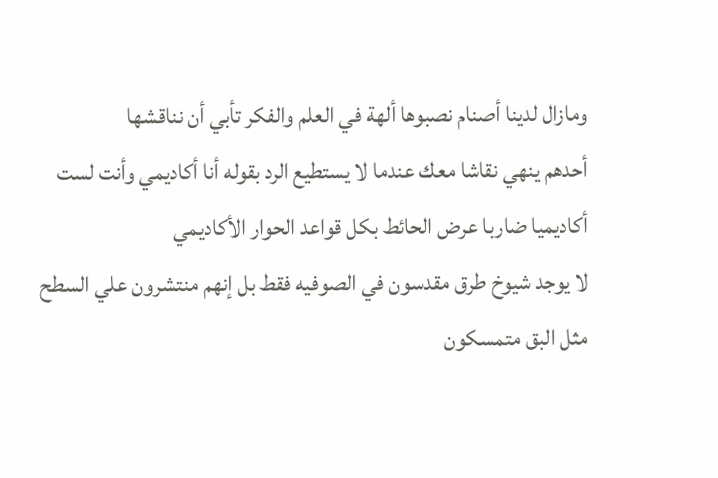ومازال لدينا أصنام نصبوها ألهة في العلم والفكر تأبي أن نناقشها
أحدهم ينهي نقاشا معك عندما لا يستطيع الرد بقوله أنا أكاديمي وأنت لست أكاديميا ضاربا عرض الحائط بكل قواعد الحوار الأكاديمي
لا يوجد شيوخ طرق مقدسون في الصوفيه فقط بل إنهم منتشرون علي السطح مثل البق متمسكون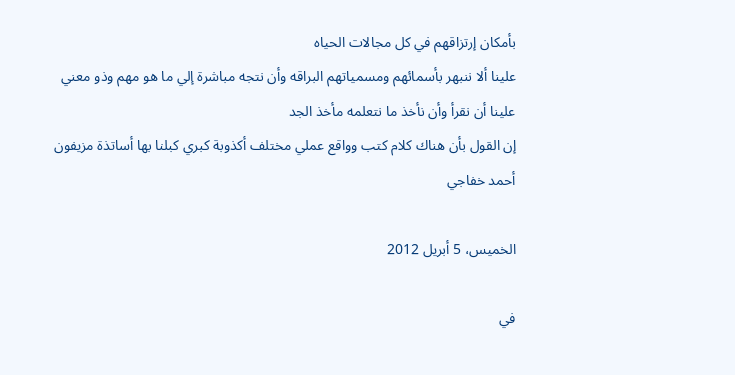بأمكان إرتزاقهم في كل مجالات الحياه
علينا ألا ننبهر بأسمائهم ومسمياتهم البراقه وأن نتجه مباشرة إلي ما هو مهم وذو معني
علينا أن نقرأ وأن نأخذ ما نتعلمه مأخذ الجد
إن القول بأن هناك كلام كتب وواقع عملي مختلف أكذوبة كبري كبلنا بها أساتذة مزيفون
أحمد خفاجي

الخميس، 5 أبريل 2012

في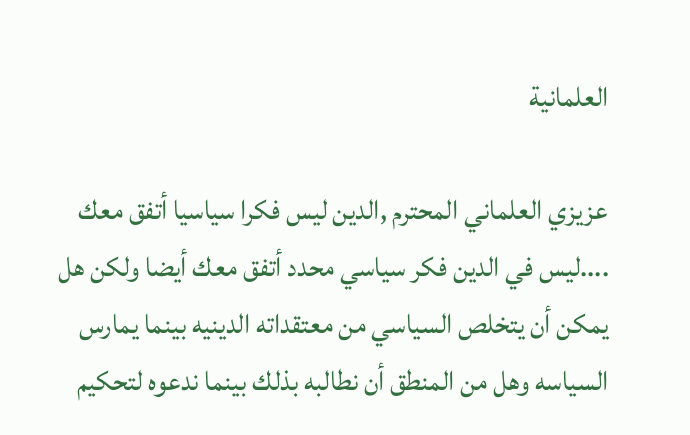العلمانية

عزيزي العلماني المحترم ,الدين ليس فكرا سياسيا أتفق معك ....ليس في الدين فكر سياسي محدد أتفق معك أيضا ولكن هل يمكن أن يتخلص السياسي من معتقداته الدينيه بينما يمارس السياسه وهل من المنطق أن نطالبه بذلك بينما ندعوه لتحكيم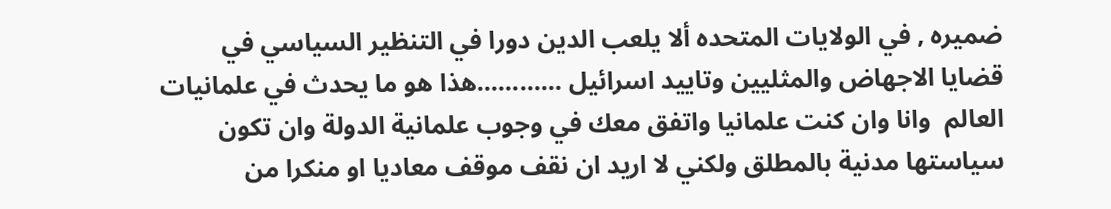ضميره , في الولايات المتحده ألا يلعب الدين دورا في التنظير السياسي في قضايا الاجهاض والمثليين وتاييد اسرائيل ............هذا هو ما يحدث في علمانيات العالم  وانا وان كنت علمانيا واتفق معك في وجوب علمانية الدولة وان تكون سياستها مدنية بالمطلق ولكني لا اريد ان نقف موقف معاديا او منكرا من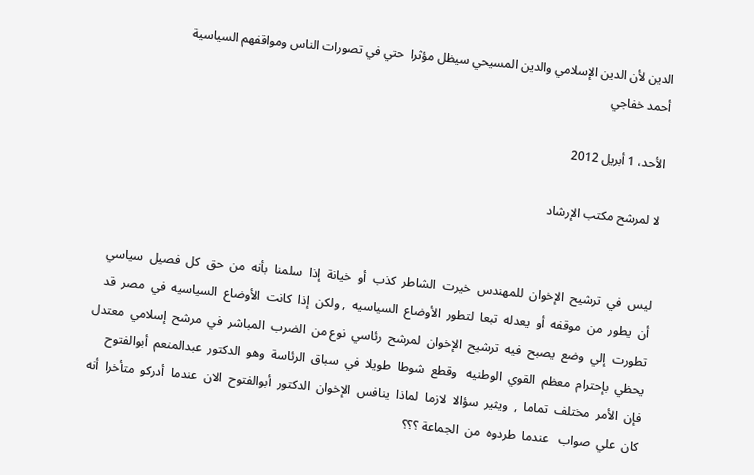الدين لأن الدين الإسلامي والدين المسيحي سيظل مؤثرا  حتي في تصورات الناس ومواقفهم السياسية
أحمد خفاجي

الأحد، 1 أبريل 2012

لا لمرشح مكتب الإرشاد


ليس  في  ترشيح  الإخوان  للمهندس  خيرت  الشاطر  كذب  أو  خيانة  إذا  سلمنا  بأنه  من  حق  كل  فصيل  سياسي  أن  يطور  من  موقفه  أو  يعدله  تبعا  لتطور  الأوضاع  السياسيه  , ولكن  إذا  كانت  الأوضاع  السياسيه  في  مصر  قد  تطورت  إلي  وضع  يصبح  فيه  ترشيح  الإخوان  لمرشح  رئاسي  نوع من  الضرب  المباشر  في  مرشح  إسلامي  معتدل  يحظي  بإحترام  معظم  القوي  الوطنيه   وقطع  شوطا  طويلا  في  سباق  الرئاسة  وهو  الدكتور  عبدالمنعم  أبوالفتوح  فإن  الأمر  مختلف  تماما  ,  ويثير  سؤالا  لازما  لماذا  ينافس  الإخوان  الدكتور  أبوالفتوح  الان  عندما  أدركو  متأخرا  أنه  كان  علي  صواب   عندما  طردوه  من  الجماعة ؟؟؟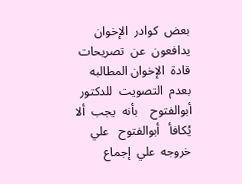بعض  كوادر  الإخوان  يدافعون  عن  تصريحات  قادة  الإخوان المطالبه   بعدم  التصويت  للدكتور  أبوالفتوح    بأنه  يجب  ألا  يُكافأ   أبوالفتوح   علي  خروجه  علي  إجماع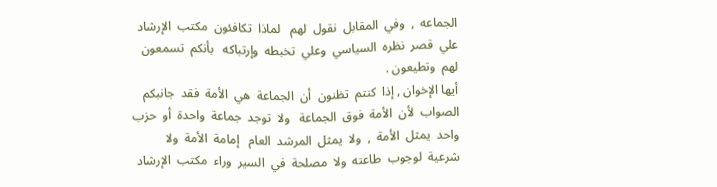الجماعه  ,  وفي  المقابل  نقول  لهم   لماذا  تكافئون  مكتب  الإرشاد   علي  قصر  نظره  السياسي  وعلي  تخبطه  وإرتباكه   بأنكم  تسمعون  لهم  وتطيعون .
أيها الإخوان , إذا  كنتم  تظنون  أن  الجماعة  هي  الأمة  فقد  جانبكم الصواب  لأن  الأمة  فوق  الجماعة   ولا  توجد  جماعة  واحدة  أو  حزب  واحد  يمثل  الأمة  ,  ولا  يمثل  المرشد  العام   إمامة  الأمة  ولا  شرعية  لوجوب  طاعته  ولا  مصلحة  في  السير  وراء  مكتب  الإرشاد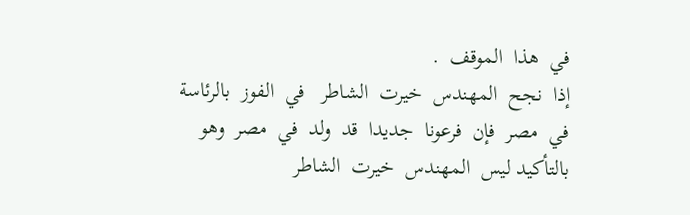في  هذا  الموقف  .
إذا  نجح  المهندس  خيرت  الشاطر   في  الفوز  بالرئاسة  في  مصر  فإن  فرعونا  جديدا  قد  ولد  في  مصر  وهو  بالتأكيد ليس  المهندس  خيرت  الشاطر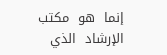إنما  هو  مكتب  الإرشاد  الذي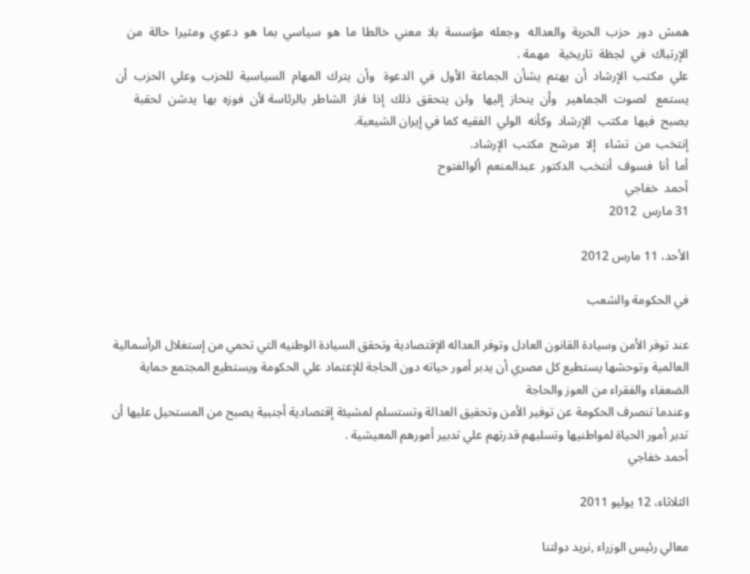همش  دور  حزب  الحرية  والعداله   وجعله  مؤسسة  بلا  معني  خالطا  ما  هو  سياسي  بما  هو  دعوي  ومثيرا  حالة  من  الإرتباك  في  لجظة  تاريخية   مهمة .
علي  مكتب  الإرشاد  أن  يهتم  يشأن  الجماعة  الأول  في  الدعوة   وأن  يترك  المهام  السياسية  للحزب  وعلي  الحزب  أن  يستمع   لصوت  الجماهير   وأن  ينحاز  إليها   ولن  يتحقق  ذلك  إذا  فاز  الشاطر  بالرئاسة لأن  فوزه  بها  يدشن  لحقبة  يصبح  فيها  مكتب  الإرشاد  وكأنه  الولي  الفقيه كما في إيران الشيعية.
إنتخب  من  تشاء   إلا  مرشح  مكتب  الإرشاد.
أما  أنا  فسوف  أنتخب  الدكتور  عبدالمنعم  ألوالفتوح
أحمد  خفاجي
31 مارس  2012

الأحد، 11 مارس 2012

في الحكومة والشعب

عند توفر الأمن وسيادة القانون العادل وتوفر العداله الإقتصادية وتحقق السيادة الوطنيه التي تحمي من إستغلال الرأسمالية العالمية وتوحشها يستطيع كل مصري أن يدبر أمور حياته دون الحاجة للإعتماد علي الحكومة ويستطيع المجتمع حماية الضعفاء والفقراء من العوز والحاجة
وعندما تنصرف الحكومة عن توفير الأمن وتحقيق العدالة وتستسلم لمشيئة إقتصادية أجنبية يصبح من المستحيل عليها أن تدبر أمور الحياة لمواطنيها وتسلبهم قدرتهم علي تدبير أمورهم المعيشية .
أحمد خفاجي

الثلاثاء، 12 يوليو 2011

معالي رئيس الوزراء ,نريد دولتنا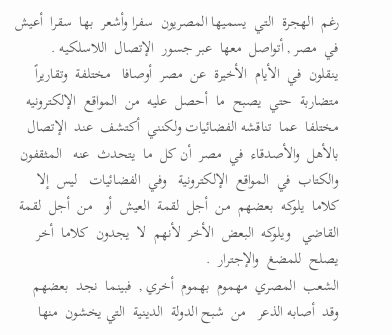رغم  الهجرة  التي  يسميها المصريون  سفرا وأشعر  بها  سقرا  أعيش  في  مصر , أتواصل  معها  عبر جسور  الإتصال  اللاسلكيه .
ينقلون  في  الأيام  الأخيرة  عن  مصر  أوصافا   مختلفة  وتقاريراً  متضاربة  حتي  يصبح  ما  أحصل  عليه  من  المواقع  الإلكترونيه   مختلفا  عما  تناقشه الفضائيات ولكنني  أكتشف  عند  الإتصال  بالأهل  والأصدقاء  في  مصر  أن كل  ما  يتحدث  عنه   المثقفون  والكتاب  في  المواقع  الإلكترونية   وفي  الفضائيات   ليس  إلا كلاما  يلوكه  بعضهم  من  أجل  لقمة  العيش  أو   من  أجل  لقمة  القاضي   ويلوكه  البعض  الأخر  لأنهم  لا  يجدون  كلاما  أخر  يصلح  للمضغ  والإجترار  .
الشعب  المصري  مهموم  بهموم  أخري ,  فبينما  نجد  بعضهم   وقد  أصابه الذعر   من  شبح الدولة  الدينية  التي يخشون  منها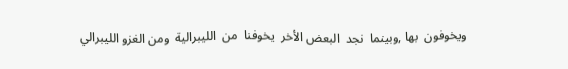ويخوفون  بها ,وبينما  نجد  البعض الأخر  يخوفنا  من  الليبرالية  ومن الغزو الليبرالي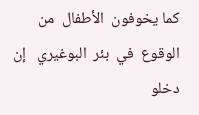كما يخوفون  الأطفال  من  الوقوع  في  بئر  البوغيري   إن  دخلو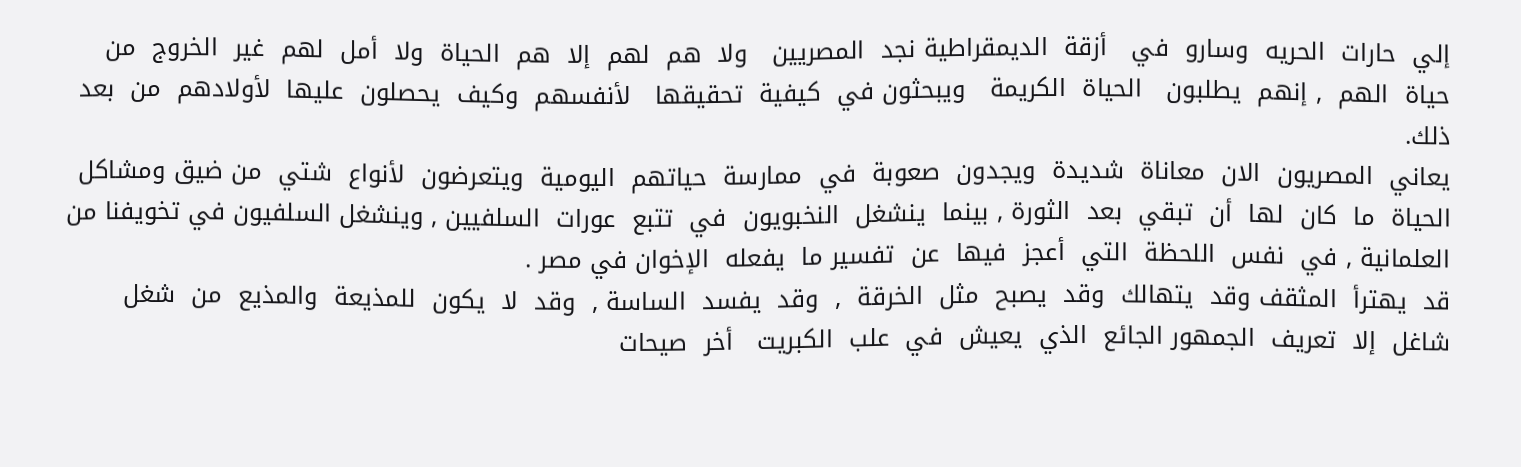إلي  حارات  الحريه  وسارو  في   أزقة  الديمقراطية نجد  المصريين   ولا  هم  لهم  إلا  هم  الحياة  ولا  أمل  لهم  غير  الخروج  من  حياة  الهم  , إنهم  يطلبون   الحياة  الكريمة   ويبحثون في  كيفية  تحقيقها   لأنفسهم  وكيف  يحصلون  عليها  لأولادهم  من  بعد  ذلك.
يعاني  المصريون  الان  معاناة  شديدة  ويجدون  صعوبة  في  ممارسة  حياتهم  اليومية  ويتعرضون  لأنواع  شتي  من ضيق ومشاكل الحياة  ما  كان  لها  أن  تبقي  بعد  الثورة , بينما  ينشغل  النخبويون  في  تتبع  عورات  السلفيين , وينشغل السلفيون في تخويفنا من العلمانية , في  نفس  اللحظة  التي  أعجز  فيها  عن  تفسير ما  يفعله  الإخوان في مصر .
قد  يهترأ  المثقف وقد  يتهالك  وقد  يصبح  مثل  الخرقة  ,  وقد  يفسد  الساسة ,  وقد  لا  يكون  للمذيعة  والمذيع  من  شغل  شاغل  إلا  تعريف  الجمهور الجائع  الذي  يعيش  في  علب  الكبريت   أخر  صيحات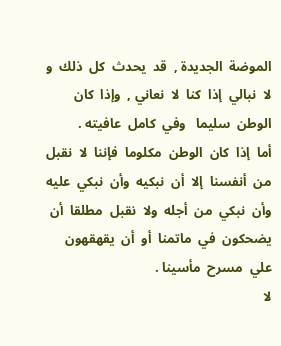الموضة  الجديدة ,  قد  يحدث  كل  ذلك  و لا  نبالي  إذا  كنا  لا  نعاني ,  وإذا  كان  الوطن  سليما   وفي  كامل  عافيته .
أما  إذا  كان  الوطن  مكلوما  فإننا  لا  نقبل  من  أنفسنا  إلا  أن  نبكيه  وأن  نبكي  عليه  وأن  نبكي  من  أجله  ولا  نقبل  مطلقا  أن  يضحكون  في  ماتمنا  أو  أن  يقهقهون  علي  مسرح  مأسينا .
لا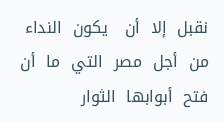نقبل  إلا  أن   يكون  النداء  من  أجل  مصر  التي  ما  أن  فتح  أبوابها  الثوار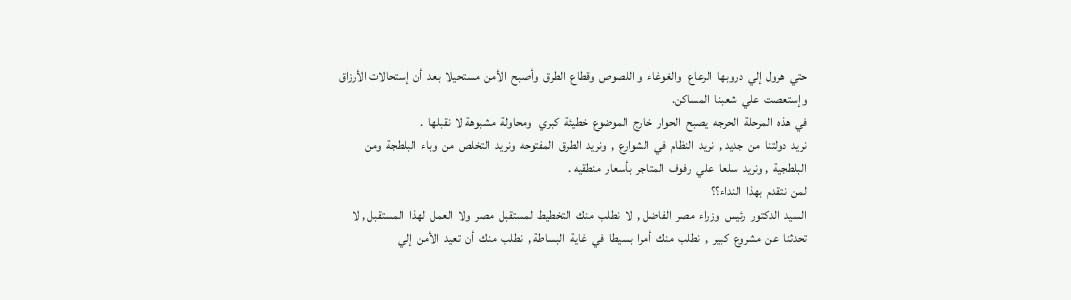حتي  هرول  إلي  دروبها  الرعاع   والغوغاء  و اللصوص  وقطاع  الطرق  وأصبح  الأمن  مستحيلا  بعد  أن  إستحالات الأرزاق  وإستعصت  علي  شعبنا  المساكن.
في  هذه  المرحلة  الحرجه  يصبح  الحوار  خارج  الموضوع  خطيئة  كبري   ومحاولة  مشبوهة لا  نقبلها  .
نريد  دولتنا  من  جديد ,  نريد  النظام  في  الشوارع  ,  ونريد  الطرق  المفتوحه  ونريد  التخلص  من  وباء  البلطجة  ومن  البلطجية  , ونريد  سلعا  علي  رفوف  المتاجر  بأسعار  منطقيه .
لمن  نتقدم  بهذا  النداء؟؟
السيد  الدكتور  رئيس  وزراء  مصر  الفاضل ,  لا  نطلب  منك  التخطيط  لمستقبل  مصر  ولا  العمل  لهذا  المستقبل , لا  تحدثنا  عن  مشروع  كبير  ,  نطلب  منك  أمرا  بسيطا  في  غاية  البساطة ,  نطلب  منك  أن  تعيد  الأمن  إلي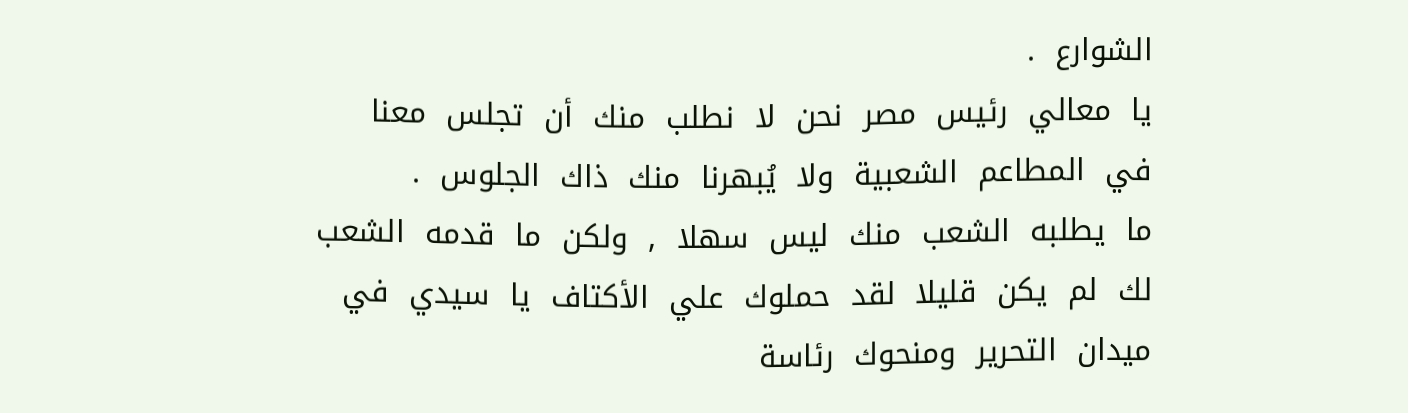الشوارع  .
يا  معالي  رئيس  مصر  نحن  لا  نطلب  منك  أن  تجلس  معنا  في  المطاعم  الشعبية  ولا  يُبهرنا  منك  ذاك  الجلوس  .
ما  يطلبه  الشعب  منك  ليس  سهلا  ,  ولكن  ما  قدمه  الشعب  لك  لم  يكن  قليلا  لقد  حملوك  علي  الأكتاف  يا  سيدي  في  ميدان  التحرير  ومنحوك  رئاسة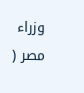وزراء  مصر (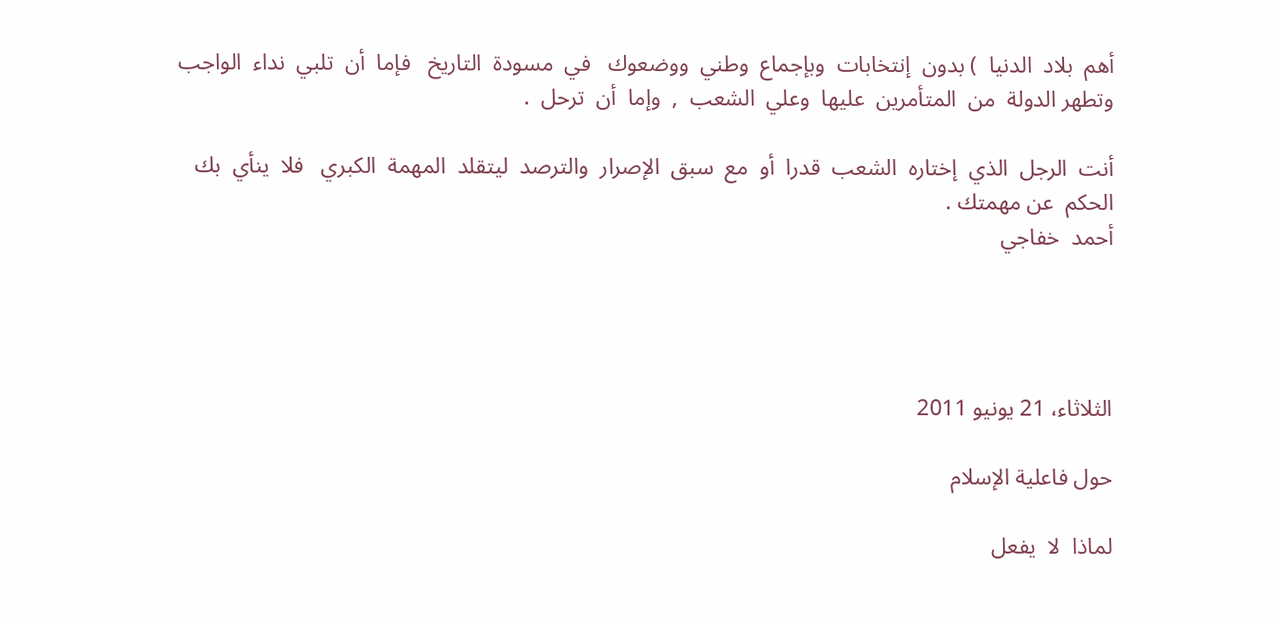أهم  بلاد  الدنيا  ) بدون  إنتخابات  وبإجماع  وطني  ووضعوك   في  مسودة  التاريخ   فإما  أن  تلبي  نداء  الواجب  وتطهر الدولة  من  المتأمرين  عليها  وعلي  الشعب  ,  وإما  أن  ترحل  .

أنت  الرجل  الذي  إختاره  الشعب  قدرا  أو  مع  سبق  الإصرار  والترصد  ليتقلد  المهمة  الكبري   فلا  ينأي  بك  الحكم  عن مهمتك .
أحمد  خفاجي




الثلاثاء، 21 يونيو 2011

حول فاعلية الإسلام

لماذا  لا  يفعل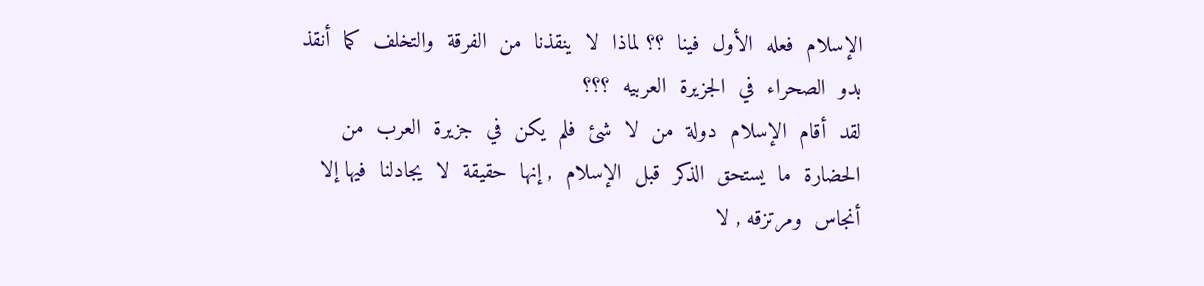الإسلام  فعله  الأول  فينا  ؟؟ لماذا  لا  ينقذنا  من  الفرقة  والتخلف  كما  أنقذ  بدو  الصحراء  في  الجزيرة  العربيه  ؟؟؟
لقد  أقام  الإسلام  دولة  من  لا  شئ  فلم  يكن  في  جزيرة  العرب  من   الحضارة  ما  يستحق  الذكر  قبل  الإسلام  , إنها  حقيقة  لا  يجادلنا  فيها إلا  أنجاس  ومرتزقه , لا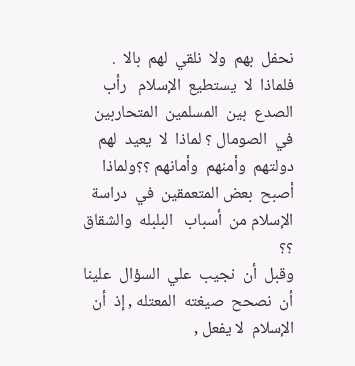نحفل  بهم  ولا  نلقي  لهم  بالا  .
فلماذا  لا  يستطيع  الإسلام   رأب  الصدع  بين  المسلمين  المتحاربين  في  الصومال ؟ لماذا  لا  يعيد  لهم  دولتهم  وأمنهم  وأمانهم ؟؟ولماذا  أصبح  بعض المتعمقين  في  دراسة  الإسلام من  أسباب   البلبله  والشقاق  ؟؟
وقبل  أن  نجيب  علي  السؤال  علينا  أن  نصحح  صيغته  المعتله , إذ  أن  الإسلام  لا يفعل ,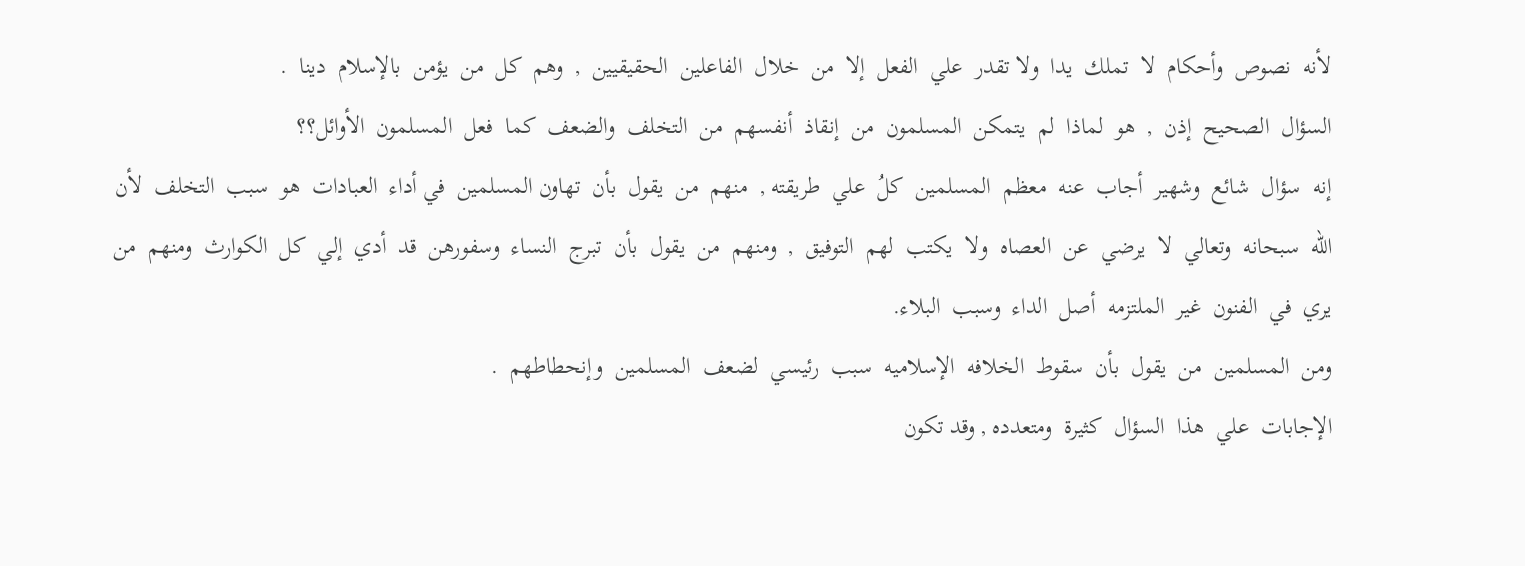لأنه  نصوص  وأحكام  لا  تملك  يدا  ولا تقدر  علي  الفعل  إلا  من  خلال  الفاعلين  الحقيقيين  ,  وهم  كل  من  يؤمن  بالإسلام  دينا  .
السؤال  الصحيح  إذن  ,  هو  لماذا  لم  يتمكن  المسلمون  من  إنقاذ  أنفسهم  من  التخلف  والضعف  كما  فعل  المسلمون  الأوائل؟؟
إنه  سؤال  شائع  وشهير  أجاب  عنه  معظم  المسلمين  كلُ  علي  طريقته ,  منهم  من  يقول  بأن  تهاون المسلمين  في أداء  العبادات  هو  سبب  التخلف  لأن  الله  سبحانه  وتعالي  لا  يرضي  عن  العصاه  ولا  يكتب  لهم  التوفيق  ,  ومنهم  من  يقول  بأن  تبرج  النساء  وسفورهن  قد  أدي  إلي  كل  الكوارث  ومنهم  من  يري  في  الفنون  غير  الملتزمه  أصل  الداء  وسبب  البلاء.
ومن  المسلمين  من  يقول  بأن  سقوط  الخلافه  الإسلاميه  سبب  رئيسي  لضعف  المسلمين  وإنحطاطهم  .
الإجابات  علي  هذا  السؤال  كثيرة  ومتعدده , وقد تكون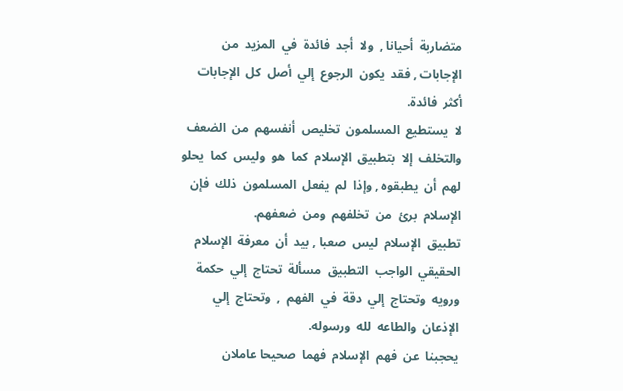متضاربة  أحيانا ,  ولا  أجد  فائدة  في  المزيد  من  الإجابات , فقد  يكون  الرجوع  إلي  أصل  كل  الإجابات   أكثر  فائدة.
لا  يستطيع  المسلمون  تخليص  أنفسهم  من  الضعف  والتخلف  إلا  بتطبيق  الإسلام  كما  هو  وليس  كما  يحلو  لهم  أن  يطبقوه , وإذا  لم  يفعل  المسلمون  ذلك  فإن  الإسلام  برئ  من  تخلفهم  ومن  ضعفهم.
تطبيق  الإسلام  ليس  صعبا , بيد  أن  معرفة  الإسلام  الحقيقي  الواجب  التطبيق  مسألة  تحتاج  إلي  حكمة  ورويه  وتحتاج  إلي  دقة  في  الفهم  ,  وتحتاج  إلي  الإذعان  والطاعه  لله  ورسوله.
يحجبنا  عن  فهم  الإسلام  فهما  صحيحا عاملان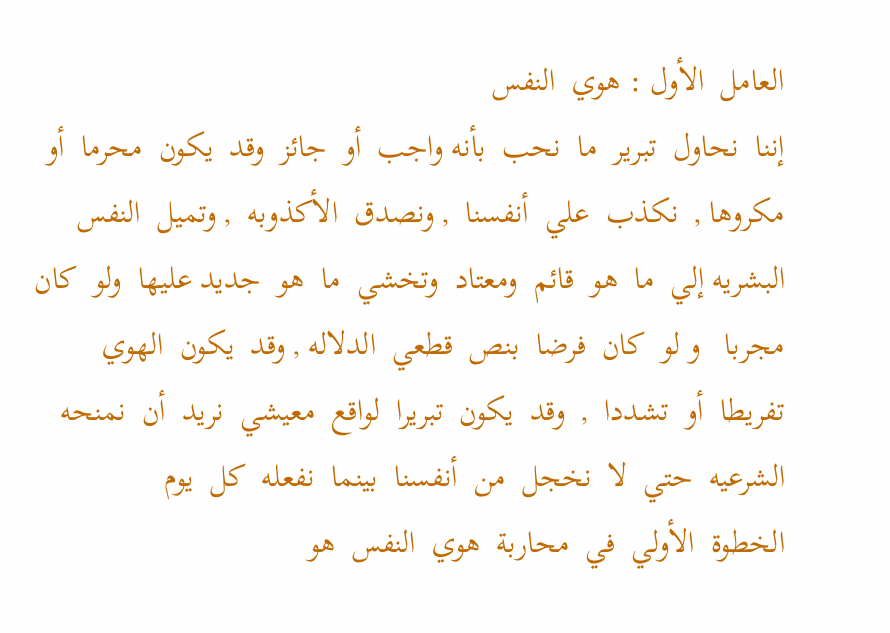العامل  الأول : هوي  النفس
إننا  نحاول  تبرير  ما  نحب  بأنه واجب  أو  جائز  وقد  يكون  محرما  أو  مكروها ,  نكذب  علي  أنفسنا  , ونصدق  الأكذوبه  , وتميل  النفس  البشريه إلي  ما  هو  قائم  ومعتاد  وتخشي  ما  هو  جديد عليها  ولو  كان  مجربا   و لو  كان  فرضا  بنص  قطعي  الدلاله , وقد  يكون  الهوي  تفريطا  أو  تشددا  ,  وقد  يكون  تبريرا  لواقع  معيشي  نريد  أن  نمنحه  الشرعيه  حتي  لا  نخجل  من  أنفسنا  بينما  نفعله  كل  يوم
الخطوة  الأولي  في  محاربة  هوي  النفس  هو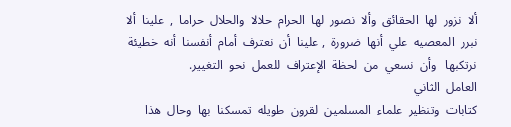ألا  نزور  لها  الحقائق  وألا  نصور  لها  الحرام  حلالا  والحلال  حراما  ,  علينا  ألا  نبرر  المعصيه  علي  أنها  ضرورة  , علينا  أن  نعترف  أمام  أنفسنا  أنه  خطيئة  نرتكبها   وأن  نسعي  من  لحظة  الإعتراف  للعمل  نحو  التغيير.
العامل  الثاني
كتابات  وتنظير  علماء  المسلمين  لقرون  طويله  تمسكنا  بها  وحال  هذا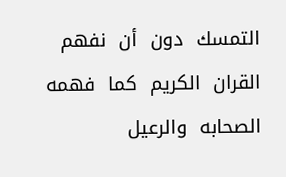التمسك  دون  أن  نفهم  القران  الكريم  كما  فهمه  الصحابه  والرعيل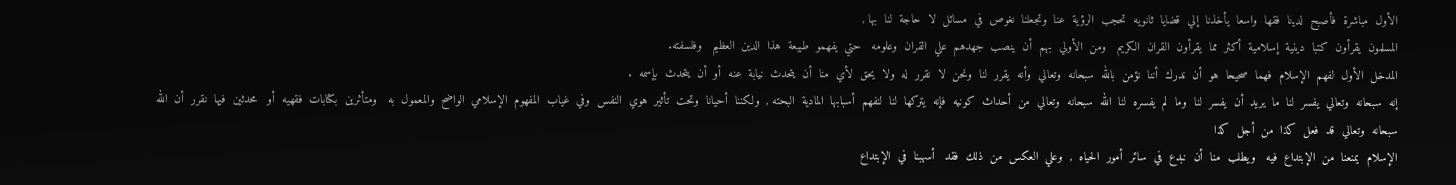الأول  مباشرة  فأصبح  لدينا  فقها  واسعا  يأخذنا  إلي  قضايا  ثانويه  تحجب  الرؤية  عنا  وتجعلنا  نغوص  في  مسائل  لا  حاجة  لنا  بها ,
المسلمون  يقرأون  كتبا  دينية  إسلامية  أكثر  مما  يقرأون  القران  الكريم   ومن  الأولي  بهم  أن  ينصب  جهدهم  علي  القران  وعلومه   حتي  يفهمو  طبيعة  هذا  الدين  العظيم   وفلسفته.
المدخل  الأول  لفهم  الإسلام  فهما  صحيحا  هو  أن  ندرك  أننا  نؤمن  بالله  سبحانه  وتعالي  وأنه  يقرر  لنا  ونحن  لا  نقرر  له  ولا  يحق  لأي  منا  أن  يتحدث  نيابة  عنه  أو  أن  يتحدث  بإسمه  .
إنه  سبحانه  وتعالي  يفسر  لنا  ما  يريد  أن  يفسر  لنا  وما  لم  يفسره  لنا  الله  سبحانه  وتعالي  من  أحداث  كونيه  فإنه  يتركها  لنا  لنفهم  أسبابها  المادية  البحته ,  ولكننا  أحيانا  وتحت  تأثير  هوي  النفس  وفي  غياب  المفهوم  الإسلامي  الواضح  والمعمول  به   ومتأثرين  بكتابات  فقهيه  أو   محدثين  فيها  نقرر  أن  الله  سبحانه  وتعالي  قد  فعل  كذا  من  أجل  كذا
الإسلام  يمنعنا  من  الإبتداع  فيه   ويطلب  منا  أن  نبدع  في  سائر  أمور  الحياه  ,  وعلي  العكس  من  ذلك  فقد   أسهبنا  في  الإبتداع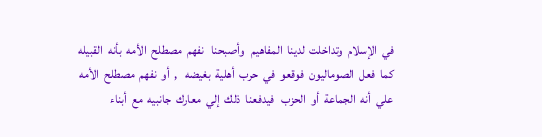في  الإسلام  وتداخلت  لدينا  المفاهيم   وأصبحنا   نفهم  مصطلح  الأمه  بأنه  القبيله   كما  فعل  الصوماليون  فوقعو  في  حرب  أهلية  بغيضه   ,  أو  نفهم  مصطلح  الأمه  علي  أنه  الجماعة  أو  الحزب   فيدفعنا  ذلك  إلي  معارك  جانبيه  مع  أبناء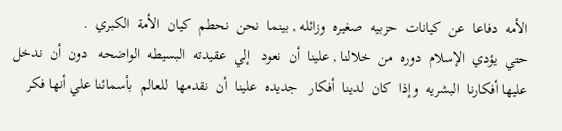الأمه  دفاعا  عن  كيانات  حزبيه  صغيره  وزائله , بينما  نحن  نحطم  كيان  الأمة  الكبري  .
حتي  يؤدي  الإسلام  دوره  من  خلالنا , علينا  أن  نعود   إلي  عقيدته  البسيطه  الواضحه   دون  أن  ندخل  عليها أفكارنا  البشريه  وإذا  كان  لدينا  أفكار   جديده  علينا  أن  نقدمها  للعالم  بأسمائنا علي أنها فكر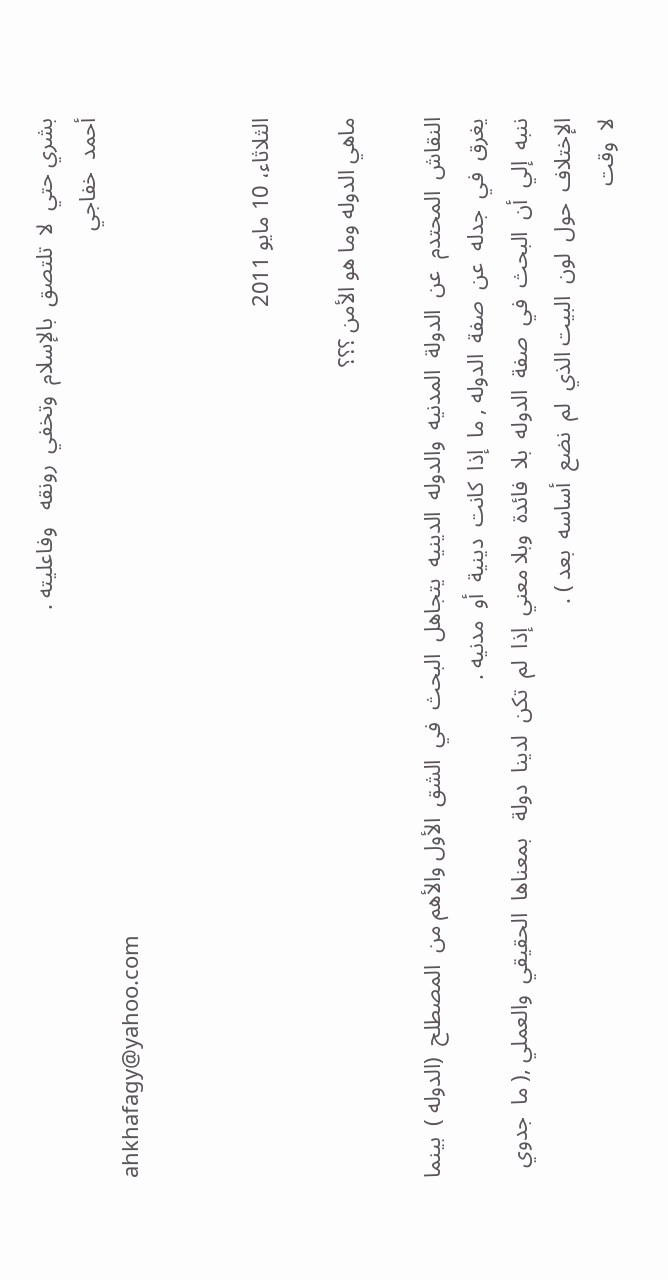بشري حتي  لا  تلتصق  بالإسلام  وتخفي  رونقه   وفاعليته .
أحمد  خفاجي
ahkhafagy@yahoo.com


الثلاثاء، 10 مايو 2011

ماهي الدوله وما هو الأمن ؟؟؟

النقاش  المحتدم  عن  الدولة  المدنيه  والدوله  الدينيه  يتجاهل  البحث  في  الشق  الأول والأهم من  المصطلح  (الدوله )  بينما  يغرق  في  جدله  عن  صفة  الدوله , ما  إذا  كانت  دينية  أو  مدنيه .
ننبه  إلي  أن  البحث  في  صفة  الدوله  بلا  فائدة  وبلا معني  إذا  لم  تكن  لدينا  دولة   بمعناها  الحقيقي  والعملي ,( ما  جدوي  الإختلاف  حول  لون  البيت الذي  لم  نضع  أساسه  بعد ) .
لا  وقت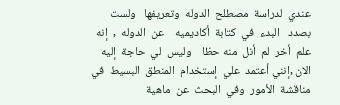عندي  لدراسة  مصطلح  الدوله  وتعريفها   ولست  بصدد   البدء  في  كتابة  أكاديميه    عن  الدوله  ,  إنه  علم  أخر  لم  أنل  منه حظا    وليس  لي  حاجة  إليه  الان ,إنني أعتمد  علي  إستخدام  المنطق  البسيط  في  مناقشة  الأمور  وفي  البحث  عن  ماهية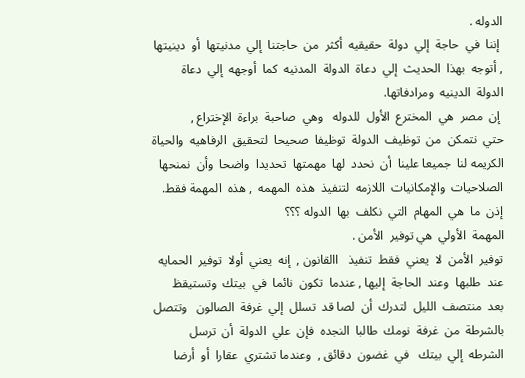الدوله .
 إننا  في  حاجة  إلي  دولة  حقيقيه  أكثر  من  حاجتنا  إلي  مدنيتها  أو  دينيتها , أتوجه  بهذا  الحديث  إلي  دعاة  الدولة  المدنيه  كما  أوجهه  إلي  دعاة  الدولة  الدينيه  ومرادفاتها.
 إن  مصر  هي  المخترع  الأول  للدوله   وهي  صاحبة  براءة  الإختراع ,
حتي  نتمكن  من  توظيف  الدولة  توظيفا  صحيحا  لتحقيق  الرفاهيه  والحياة  الكريمه لنا  جميعا علينا  أن  نحدد  لها  مهمتها  تحديدا  واضحا  وأن  نمنحها  الصلاحيات  والإمكانيات  اللازمه  لتنفيذ  هذه  المهمه  , هذه  المهمة فقط.
إذن  ما  هي  المهام  التي  نكلف  بها  الدوله ؟؟؟
المهمة  الأولي  هي توفير  الأمن .
توفير  الأمن  لا  يعني  فقط  تنفيذ   االقانون ,  إنه  يعني  أولا  توفير  الحمايه  عند  طلبها  وعند  الحاجة  إليها , عندما  تكون  نائما  في  بيتك  وتستيقظ  بعد  منتصف  الليل  لتدرك  أن  لصا قد  تسلل  إلي  غرفة  الصالون   وتتصل  بالشرطة  من  غرفة  نومك  طالبا  النجده  فإن  علي  الدولة  أن  ترسل  الشرطه  إلي  بيتك   في  غضون  دقائق ,  وعندما تشتري  عقارا  أو  أرضا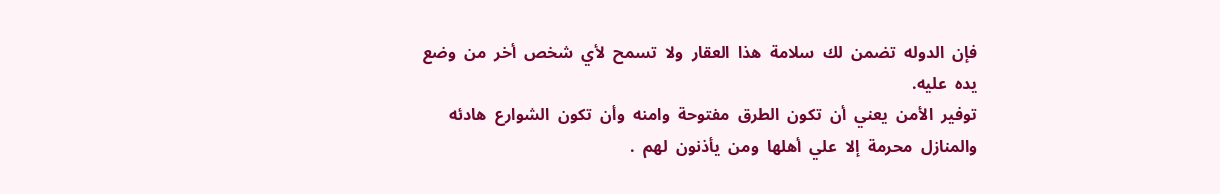فإن  الدوله  تضمن  لك  سلامة  هذا  العقار  ولا  تسمح  لأي  شخص  أخر  من  وضع  يده  عليه.
توفير  الأمن  يعني  أن  تكون  الطرق  مفتوحة  وامنه  وأن  تكون  الشوارع  هادئه   والمنازل  محرمة  إلا  علي  أهلها  ومن  يأذنون  لهم  .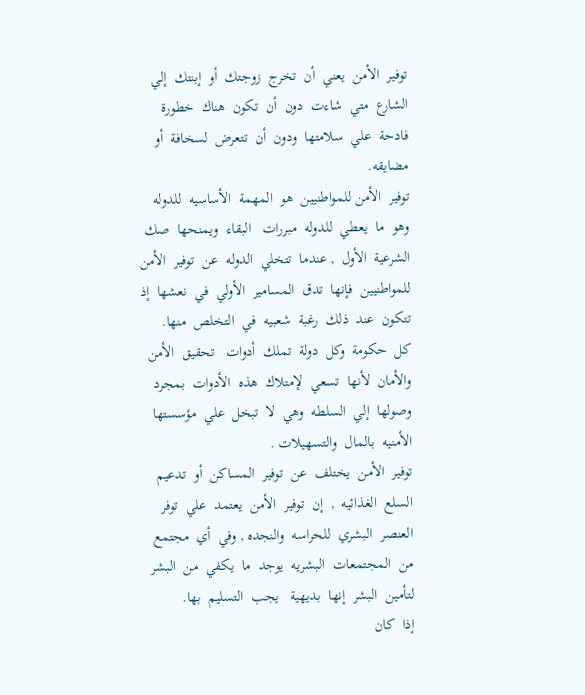توفير  الأمن  يعني  أن  تخرج  زوجتك  أو  إبنتك  إلي  الشارع  متي  شاءت  دون  أن  تكون  هناك  خطورة  فادحة  علي  سلامتها  ودون  أن  تتعرض  لسخافة  أو  مضايقه.
توفير  الأمن للمواطنيين  هو  المهمة  الأساسيه  للدوله  وهو  ما  يعطي  للدوله  مبررات   البقاء  ويمنحها  صك  الشرعية  الأول  , عندما  تتخلي  الدوله  عن  توفير  الأمن  للمواطنيين  فإنها  تدق  المسامير  الأولي  في  نعشها  إذ  تتكون  عند  ذلك  رغبة  شعبيه  في  التخلص  منها.
كل  حكومة  وكل  دولة  تملك  أدوات   تحقيق  الأمن والأمان  لأنها  تسعي  لإمتلاك  هذه  الأدوات  بمجرد  وصولها  إلي  السلطه  وهي  لا  تبخل  علي  مؤسستها  الأمنيه  بالمال  والتسهيلات .
توفير  الأمن  يختلف  عن  توفير  المساكن  أو  تدعيم  السلع  الغذائيه  ,  إن  توفير  الأمن  يعتمد  علي  توفر  العنصر  البشري  للحراسه  والنجده , وفي  أي  مجتمع  من  المجتمعات  البشريه  يوجد  ما  يكفي  من  البشر  لتأمين  البشر  إنها  بديهية   يجب  التسليم  بها.
إذا  كان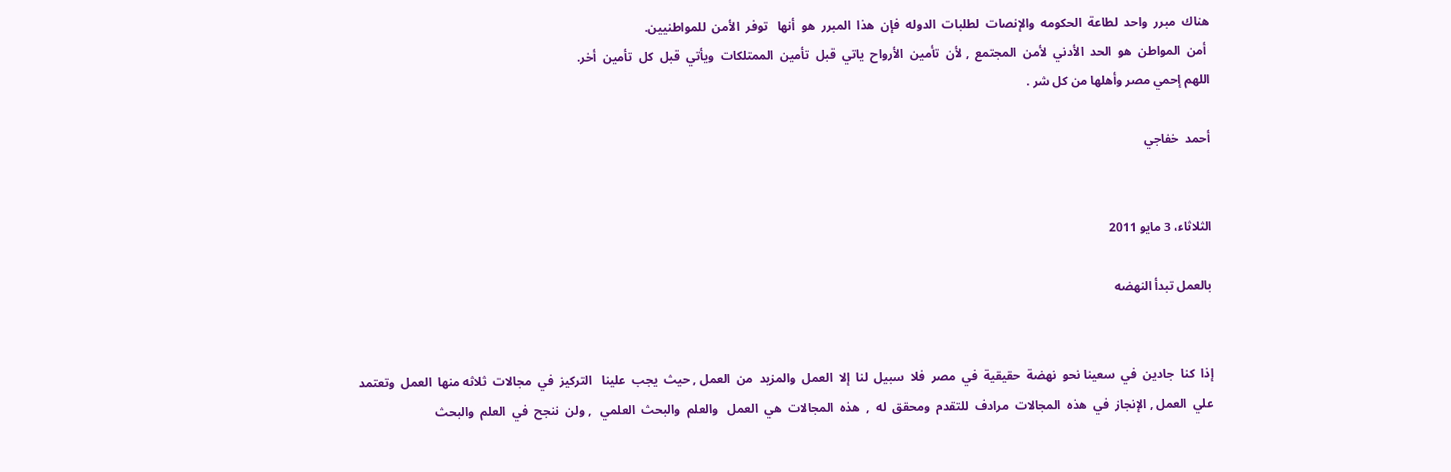هناك  مبرر  واحد  لطاعة  الحكومه  والإنصات  لطلبات  الدوله  فإن  هذا  المبرر  هو  أنها   توفر  الأمن  للمواطنيين.
 أمن  المواطن  هو  الحد  الأدني  لأمن  المجتمع  , لأن  تأمين  الأرواح  ياتي  قبل  تأمين  الممتلكات  ويأتي  قبل  كل  تأمين  أخر.
اللهم إحمي مصر وأهلها من كل شر .

أحمد  خفاجي


الثلاثاء، 3 مايو 2011

بالعمل تبدأ النهضه


إذا  كنا  جادين  في  سعينا نحو  نهضة  حقيقية  في  مصر  فلا  سبيل  لنا  إلا  العمل  والمزيد  من  العمل , حيث  يجب  علينا   التركيز  في  مجالات  ثلاثه منها  العمل  وتعتمد  علي  العمل , الإنجاز  في  هذه  المجالات  مرادف  للتقدم  ومحقق  له  ,  هذه  المجالات  هي  العمل   والعلم  والبحث  العلمي   , ولن  ننجح  في  العلم  والبحث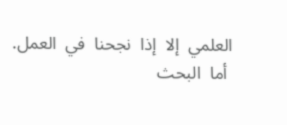العلمي  إلا  إذا  نجحنا  في  العمل.
 أما  البحث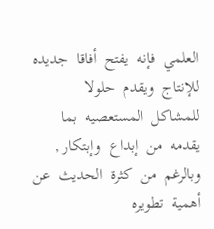العلمي  فإنه  يفتح  أفاقا  جديده  للإنتاج  ويقدم  حلولا  للمشاكل  المستعصيه  بما  يقدمه  من  إبداع  وإبتكار , وبالرغم  من  كثرة  الحديث  عن  أهمية  تطويره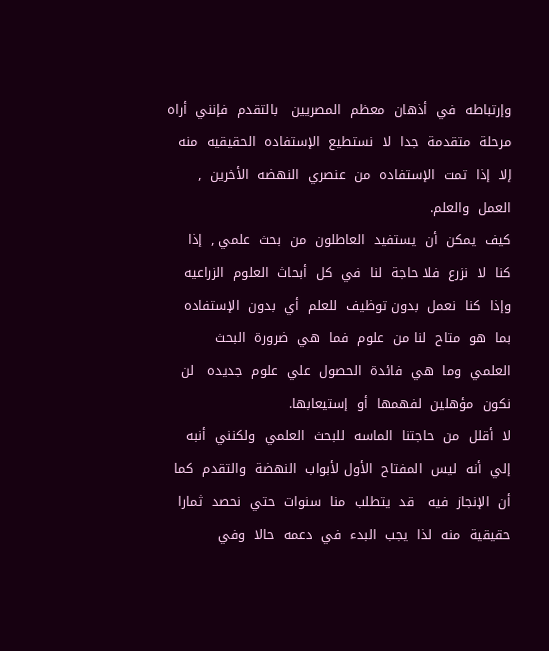وإرتباطه  في  أذهان  معظم  المصريين   بالتقدم  فإنني  أراه  مرحلة  متقدمة  جدا  لا  نستطيع  الإستفاده  الحقيقيه  منه  إلا  إذا  تمت  الإستفاده  من  عنصري  النهضه  الأخرين  , العمل  والعلم.
كيف  يمكن  أن  يستفيد  العاطلون  من  بحث  علمي ,  إذا  كنا  لا  نزرع  فلا حاجة  لنا  في  كل  أبحاث  العلوم  الزراعيه  وإذا  كنا  نعمل  بدون توظيف  للعلم  أي  بدون  الإستفاده  بما  هو  متاح  لنا من  علوم  فما  هي  ضرورة  البحث  العلمي  وما  هي  فائدة  الحصول  علي  علوم  جديده   لن  نكون  مؤهلين  لفهمها  أو  إستيعابها.
لا  أقلل  من  حاجتنا  الماسه  للبحث  العلمي  ولكنني  أنبه  إلي  أنه  ليس  المفتاح  الأول لأبواب  النهضة  والتقدم  كما  أن  الإنجاز  فيه   قد  يتطلب  منا  سنوات  حتي  نحصد  ثمارا  حقيقية  منه  لذا  يجب  البدء  في  دعمه  حالا  وفي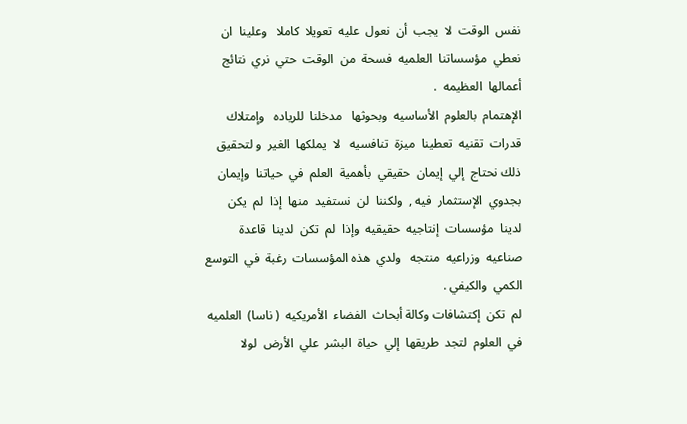نفس  الوقت  لا  يجب  أن  نعول  عليه  تعويلا  كاملا   وعلينا  ان  نعطي  مؤسساتنا  العلميه  فسحة  من  الوقت  حتي  نري  نتائج  أعمالها  العظيمه  .
الإهتمام  بالعلوم  الأساسيه  وبحوثها   مدخلنا  للرياده   وإمتلاك  قدرات  تقنيه  تعطينا  ميزة  تنافسيه   لا  يملكها  الغير  و لتحقيق ذلك نحتاج  إلي  إيمان  حقيقي  بأهمية  العلم  في  حياتنا  وإيمان  بجدوي  الإستثمار  فيه ,  ولكننا  لن  نستفيد  منها  إذا  لم  يكن  لدينا  مؤسسات  إنتاجيه  حقيقيه  وإذا  لم  تكن  لدينا  قاعدة  صناعيه  وزراعيه  منتجه   ولدي  هذه المؤسسات  رغبة  في  التوسع   الكمي  والكيفي .
لم  تكن  إكتشافات وكالة أبحاث  الفضاء  الأمريكيه  ( ناسا)  العلميه  في  العلوم  لتجد  طريقها  إلي  حياة  البشر  علي  الأرض  لولا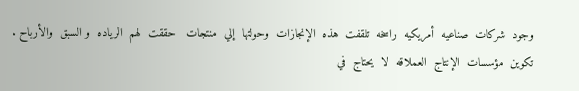وجود  شركات  صناعيه  أمريكيه  راسخه  تلقفت  هذه  الإنجازات  وحولتها  إلي  منتجات   حققت  لهم  الرياده  و السبق  والأرباح .
تكوين  مؤسسات  الإنتاج  العملاقه  لا  يحتاج  في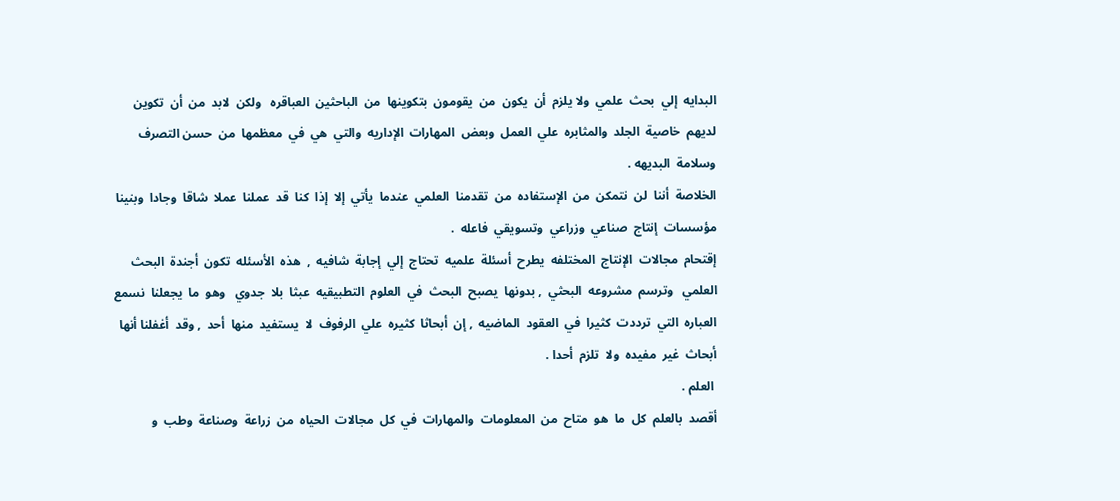البدايه  إلي  بحث  علمي  ولا يلزم  أن  يكون  من  يقومون  بتكوينها  من  الباحثين  العباقره   ولكن  لابد  من  أن  تكوين  لديهم  خاصية  الجلد  والمثابره  علي  العمل  وبعض  المهارات  الإداريه  والتي  هي  في  معظمها  من  حسن التصرف  وسلامة  البديهه .
الخلاصة  أننا  لن  نتمكن  من  الإستفاده  من  تقدمنا  العلمي  عندما  يأتي  إلا  إذا  كنا  قد  عملنا  عملا  شاقا  وجادا  وبنينا  مؤسسات  إنتاج  صناعي  وزراعي  وتسويقي  فاعله  .
إقتحام  مجالات  الإنتاج  المختلفه  يطرح  أسئلة  علميه  تحتاج  إلي  إجابة  شافيه  ,  هذه  الأسئله  تكون  أجندة  البحث  العلمي   وترسم  مشروعه  البحثي  , بدونها  يصبح  البحث  في  العلوم  التطبيقيه  عبثا  بلا  جدوي   وهو  ما  يجعلنا  نسمع  العباره  التي  ترددت  كثيرا  في  العقود  الماضيه  , إن  أبحاثا  كثيره  علي  الرفوف  لا  يستفيد  منها  أحد  , وقد  أغفلنا أنها  أبحاث  غير  مفيده  ولا  تلزم  أحدا .
 العلم .
أقصد  بالعلم  كل  ما  هو  متاح  من  المعلومات  والمهارات  في  كل  مجالات  الحياه  من  زراعة  وصناعة  وطب  و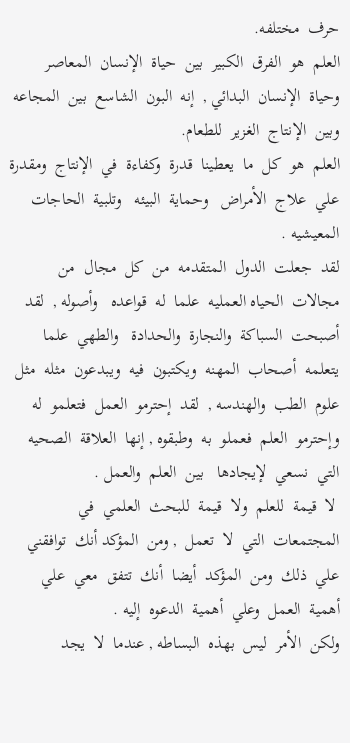حرف  مختلفه.
العلم  هو  الفرق  الكبير  بين  حياة  الإنسان  المعاصر  وحياة  الإنسان  البدائي ,  إنه  البون  الشاسع  بين  المجاعه  وبين  الإنتاج  الغزير  للطعام.
العلم  هو  كل  ما  يعطينا  قدرة  وكفاءة  في  الإنتاج  ومقدرة  علي  علاج  الأمراض   وحماية  البيئه   وتلبية  الحاجات  المعيشيه .
لقد  جعلت  الدول  المتقدمه  من  كل  مجال  من  مجالات  الحياه العمليه  علما  له  قواعده   وأصوله ,  لقد  أصبحت  السباكة  والنجارة  والحدادة   والطهي  علما  يتعلمه  أصحاب  المهنه  ويكتبون  فيه  ويبدعون  مثله  مثل  علوم  الطب  والهندسه ,  لقد  إحترمو  العمل  فتعلمو  له  وإحترمو  العلم  فعملو  به  وطبقوه , إنها  العلاقة  الصحيه  التي  نسعي  لإيجادها   بين  العلم  والعمل .
 لا  قيمة  للعلم  ولا  قيمة  للبحث  العلمي  في  المجتمعات  التي  لا  تعمل  , ومن  المؤكد أنك  توافقني  علي  ذلك  ومن  المؤكد  أيضا  أنك  تتفق  معي  علي  أهمية  العمل  وعلي  أهمية  الدعوه  إليه .
ولكن  الأمر  ليس  بهذه  البساطه , عندما  لا  يجد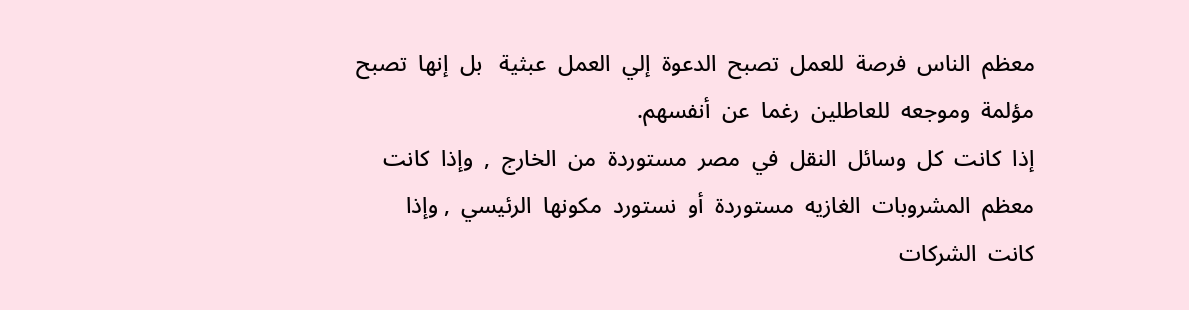معظم  الناس  فرصة  للعمل  تصبح  الدعوة  إلي  العمل  عبثية   بل  إنها  تصبح  مؤلمة  وموجعه  للعاطلين  رغما  عن  أنفسهم.
إذا  كانت  كل  وسائل  النقل  في  مصر  مستوردة  من  الخارج  ,  وإذا  كانت  معظم  المشروبات  الغازيه  مستوردة  أو  نستورد  مكونها  الرئيسي  , وإذا  كانت  الشركات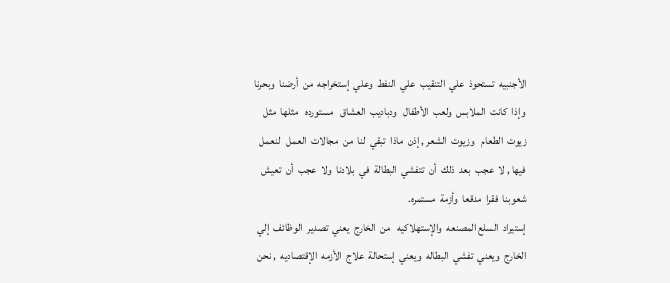الأجنبيه  تستحوذ  علي  التنقيب  علي  النفط  وعلي  إستخراجه  من  أرضنا  وبحرنا  وإذا  كانت  الملابس  ولعب  الأطفال   ودباديب  العشاق   مستورده   مثلها  مثل  زيوت  الطعام   وزيوت  الشعر , إذن  ماذا  تبقي  لنا  من  مجالات  العمل   لنعمل  فيها , لا  عجب  بعد  ذلك  أن  تتفشي  البطالة  في  بلادنا  ولا  عجب  أن  تعيش  شعوبنا  فقرا  مدقعا  وأزمة  مستمره.
إستيراد  السلع المصنعه  والإستهلاكيه   من  الخارج  يعني  تصدير  الوظائف  إلي  الخارج  ويعني  تفشي  البطاله  ويعني  إستحالة  علاج  الأزمه  الإقتصاديه  , نحن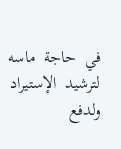في  حاجة  ماسه  لترشيد  الإستيراد   ولدفع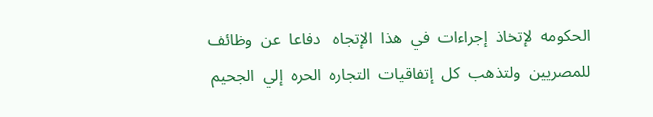الحكومه  لإتخاذ  إجراءات  في  هذا  الإتجاه   دفاعا  عن  وظائف   للمصريين  ولتذهب  كل  إتفاقيات  التجاره  الحره  إلي  الجحيم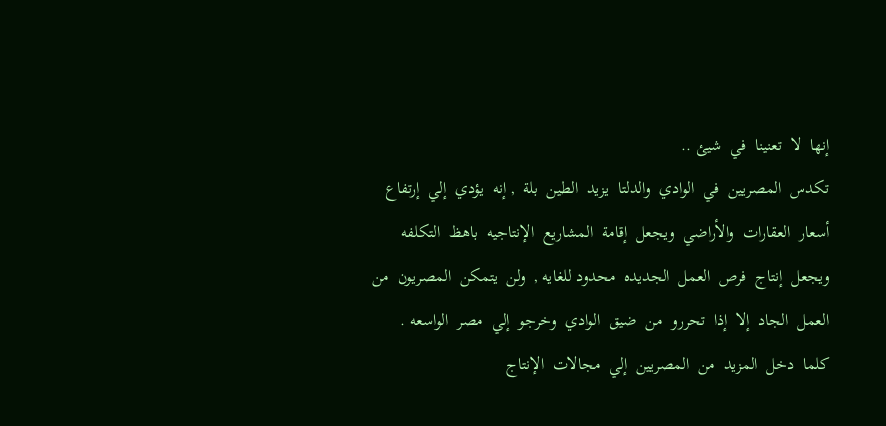إنها  لا  تعنينا  في  شيئ ..
تكدس  المصريين  في  الوادي  والدلتا  يزيد  الطين  بلة  , إنه  يؤدي  إلي  إرتفاع  أسعار  العقارات  والأراضي  ويجعل  إقامة  المشاريع  الإنتاجيه  باهظ  التكلفه  ويجعل  إنتاج  فرص  العمل  الجديده  محدود للغايه ,  ولن  يتمكن  المصريون  من  العمل  الجاد  إلا  إذا  تحررو  من  ضيق  الوادي  وخرجو  إلي  مصر  الواسعه .
كلما  دخل  المزيد  من  المصريين  إلي  مجالات  الإنتاج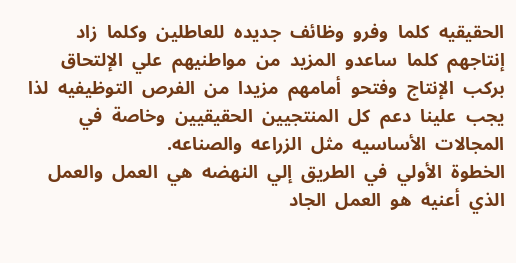الحقيقيه  كلما  وفرو  وظائف  جديده  للعاطلين  وكلما  زاد  إنتاجهم  كلما  ساعدو  المزيد  من  مواطنيهم  علي  الإلتحاق  بركب  الإنتاج  وفتحو  أمامهم  مزيدا  من  الفرص  التوظيفيه  لذا  يجب  علينا  دعم  كل  المنتجيين  الحقيقيين  وخاصة  في  المجالات  الأساسيه  مثل  الزراعه  والصناعه.
الخطوة  الأولي  في  الطريق  إلي  النهضه  هي  العمل  والعمل  الذي  أعنيه  هو  العمل  الجاد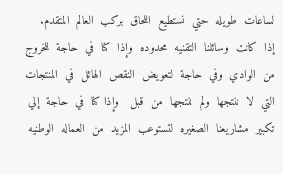لساعات  طويله  حتي  نستطيع  اللحاق  بركب  العالم  المتقدم.
إذا  كانت  وسائلنا  التقنيه  محدوده  وإذا  كنا  في  حاجة  للخروج  من  الوادي  وفي  حاجة  لتعويض  النقص  الهائل  في  المنتجات  التي  لا  ننتجها  ولم  ننتجها  من  قبل   وإذا كنا  في  حاجة  إلي  تكبير  مشاريعنا  الصغيره  لتستوعب  المزيد  من  العماله  الوطنيه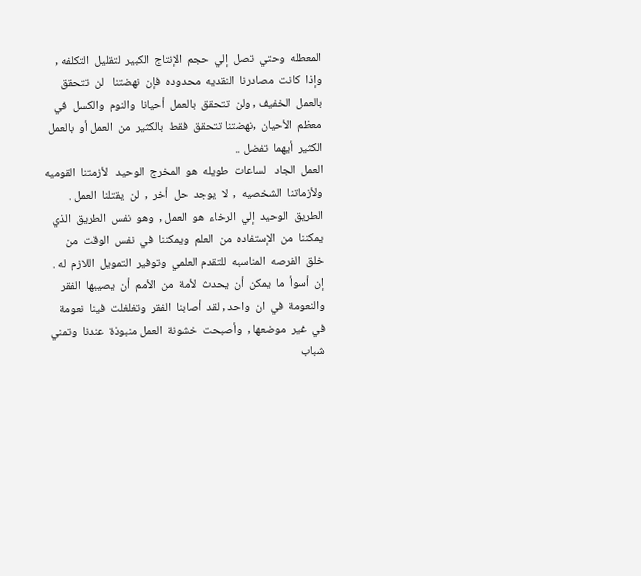المعطله  وحتي  تصل  إلي  حجم  الإنتاج  الكبير  لتقليل  التكلفه , وإذا  كانت  مصادرنا  النقديه  محدوده  فإن  نهضتنا   لن  تتحقق  بالعمل  الخفيف , ولن  تتحقق  بالعمل  أحيانا  والنوم  والكسل  في  معظم  الأحيان  ,نهضتنا تتحقق  فقط  بالكثير  من  العمل أو  بالعمل  الكثير  أيهما  تفضل ..
العمل  الجاد   لساعات  طويله  هو  المخرج  الوحيد   لأزمتنا  القوميه  ولأزماتنا  الشخصيه  ,  لا  يوجد  حل  أخر  ,  لن  يقتلنا  العمل .
الطريق  الوحيد  إلي  الرخاء  هو  العمل ,  وهو  نفس  الطريق  الذي  يمكننا  من  الإستفاده  من  العلم  ويمكننا  في  نفس  الوقت  من  خلق  الفرصه  المناسبه  للتقدم العلمي  وتوفير  التمويل  اللازم  له .
إن  أسوأ  ما  يمكن  أن  يحدث  لأمة  من  الأمم  أن  يصيبها  الفقر  والنعومة  في  ان  واحد , لقد  أصابنا  الفقر  وتغلغلت  فينا  نعومة  في  غير  موضعها ,  وأصبحت  خشونة  العمل منبوذة  عندنا  وتمني  شباب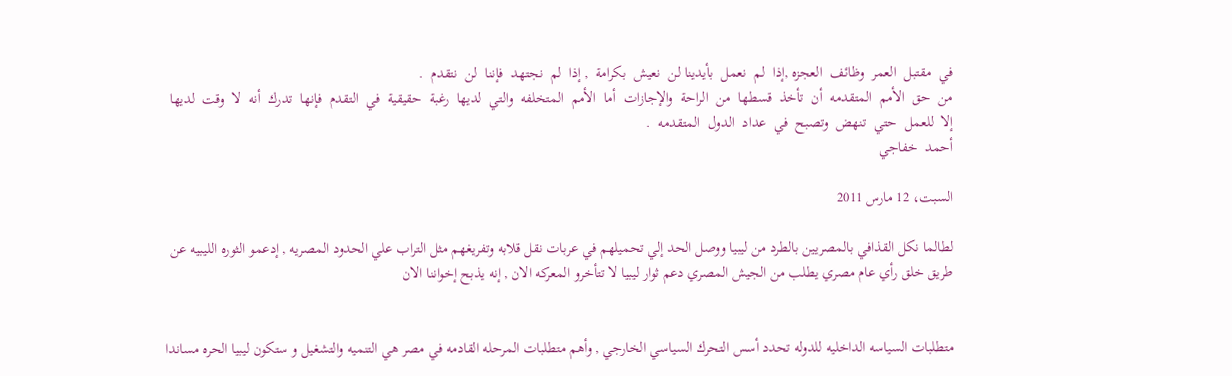في  مقتبل  العمر  وظائف  العجزه ,إذا  لم  نعمل  بأيدينا لن  نعيش  بكرامة  , إذا  لم  نجتهد  فإننا  لن  نتقدم  .
من  حق  الأمم  المتقدمه  أن  تأخذ  قسطها  من  الراحة  والإجازات  أما  الأمم  المتخلفه  والتي  لديها  رغبة  حقيقية  في  التقدم  فإنها  تدرك  أنه  لا  وقت  لديها  إلا  للعمل  حتي  تنهض  وتصبح  في  عداد  الدول  المتقدمه  .
أحمد  خفاجي

السبت، 12 مارس 2011

لطالما نكل القذافي بالمصريين بالطرد من ليبيا ووصل الحد إلي تحميلهم في عربات نقل قلابه وتفريغهم مثل التراب علي الحدود المصريه , إدعمو الثوره الليبيه عن طريق خلق رأي عام مصري يطلب من الجيش المصري دعم ثوار ليبيا لا تتأخرو المعركه الان , إنه يذبح إخواننا الان


متطلبات السياسه الداخليه للدوله تحدد أسس التحرك السياسي الخارجي , وأهم متطلبات المرحله القادمه في مصر هي التنميه والتشغيل و ستكون ليبيا الحره مساندا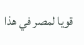قويا لمصر في هذا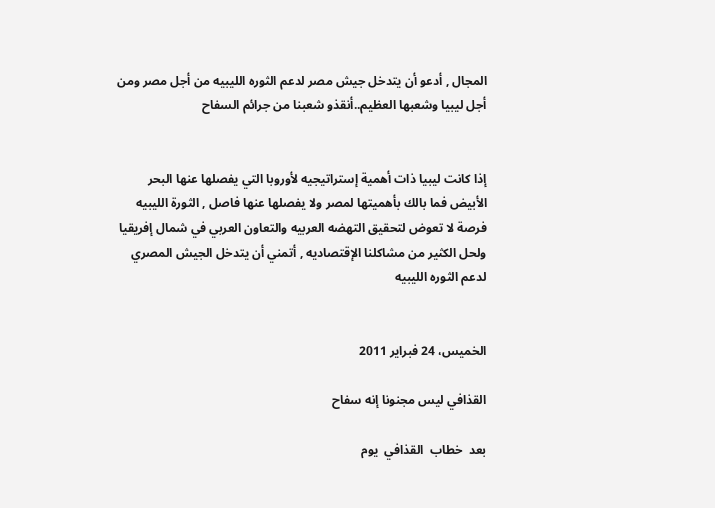المجال , أدعو أن يتدخل جيش مصر لدعم الثوره الليبيه من أجل مصر ومن أجل ليبيا وشعبها العظيم..أنقذو شعبنا من جرائم السفاح


إذا كانت ليبيا ذات أهمية إستراتيجيه لأوروبا التي يفصلها عنها البحر الأبيض فما بالك بأهميتها لمصر ولا يفصلها عنها فاصل , الثورة الليبيه فرصة لا تعوض لتحقيق التهضه العربيه والتعاون العربي في شمال إفريقيا ولحل الكثير من مشاكلنا الإقتصاديه , أتمني أن يتدخل الجيش المصري لدعم الثوره الليبيه


الخميس، 24 فبراير 2011

القذافي ليس مجنونا إنه سفاح

بعد  خطاب  القذافي  يوم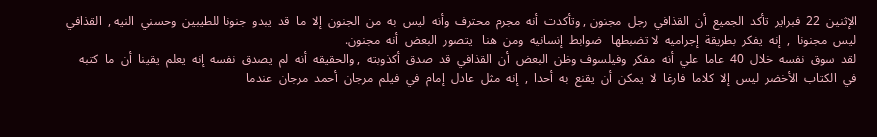الإثنين  22  فبراير  تأكد  الجميع  أن  القذافي  رجل  مجنون , وتأكدت  أنه  مجرم  محترف  وأنه  ليس  به  من  الجنون  إلا  ما  قد  يبدو  جنونا للطيبين  وحسني  النيه ,  القذافي  ليس  مجنونا  ,  إنه  يفكر  بطريقة  إجراميه  لا تضبطها   ضوابط  إنسانيه  ومن  هنا   يتصور  البعض  أنه  مجنون.
لقد  سوق  نفسه  خلال  40  عاما  علي  أنه  مفكر  وفيلسوف وظن  البعض  أن  القذافي  قد  صدق  أكذوبته  , والحقيقه  أنه  لم  يصدق  نفسه  إنه  يعلم  يقينا  أن  ما  كتبه  في  الكتاب  الأخضر  ليس  إلا  كلاما  فارغا  لا  يمكن  أن  يقنع  به  أحدا  ,  إنه  مثل  عادل  إمام  في  فيلم  مرجان  أحمد  مرجان  عندما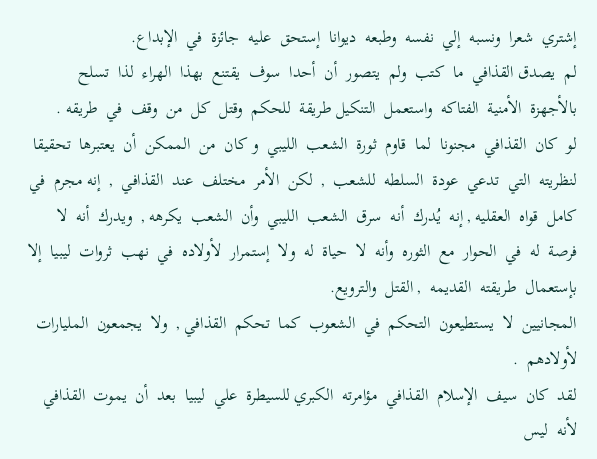إشتري  شعرا  ونسبه  إلي  نفسه  وطبعه  ديوانا  إستحق  عليه  جائزة  في  الإبداع.
لم  يصدق القذافي  ما  كتب  ولم  يتصور  أن  أحدا  سوف  يقتنع  بهذا  الهراء  لذا  تسلح  بالأجهزة  الأمنية  الفتاكه  واستعمل  التنكيل طريقة  للحكم  وقتل  كل  من  وقف  في  طريقه .
لو  كان  القذافي  مجنونا  لما  قاوم  ثورة  الشعب  الليبي  و كان  من  الممكن  أن  يعتبرها  تحقيقا  لنظريته  التي  تدعي  عودة  السلطه  للشعب  ,  لكن  الأمر  مختلف  عند  القذافي  ,  إنه مجرم  في  كامل  قواه  العقليه , إنه  يُدرك  أنه  سرق  الشعب  الليبي  وأن  الشعب  يكرهه ,  ويدرك  أنه  لا  فرصة  له  في  الحوار  مع  الثوره  وأنه  لا  حياة  له  ولا  إستمرار  لأولاده  في  نهب  ثروات  ليبيا  إلا  بإستعمال  طريقته  القديمه  , القتل  والترويع.
المجانيين  لا  يستطيعون  التحكم  في  الشعوب  كما  تحكم  القذافي ,  ولا  يجمعون  المليارات  لأولادهم  .
لقد  كان  سيف  الإسلام  القذافي  مؤامرته  الكبري للسيطرة  علي  ليبيا  بعد  أن  يموت  القذافي  لأنه  ليس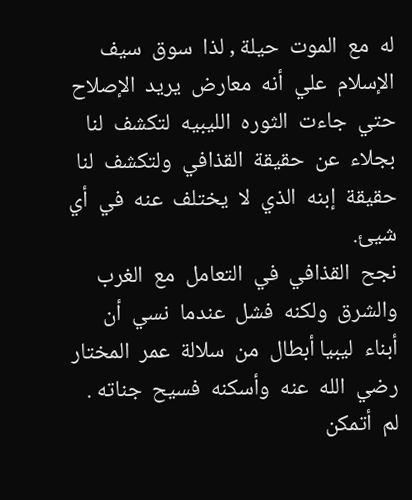له  مع  الموت  حيلة , لذا  سوق  سيف  الإسلام  علي  أنه  معارض  يريد  الإصلاح  حتي  جاءت  الثوره  الليبيه  لتكشف  لنا  بجلاء  عن  حقيقة  القذافي  ولتكشف  لنا  حقيقة  إبنه  الذي  لا  يختلف  عنه  في  أي  شيئ.
نجح  القذافي  في  التعامل  مع  الغرب  والشرق  ولكنه  فشل  عندما  نسي  أن  أبناء  ليبيا أبطال  من  سلالة  عمر  المختار  رضي  الله  عنه  وأسكنه  فسيح  جناته .
لم  أتمكن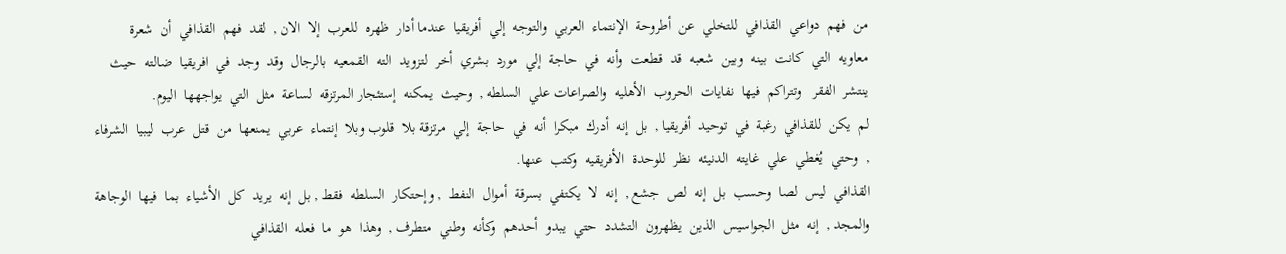من  فهم  دواعي  القذافي  للتخلي  عن  أطروحة  الإنتماء  العربي  والتوجه  إلي  أفريقيا  عندما أدار  ظهره  للعرب  إلا  الان ,  لقد  فهم  القذافي  أن  شعرة  معاويه  التي  كانت  بينه  وبين  شعبه  قد  قطعت  وأنه  في  حاجة  إلي  مورد  بشري  أخر  لتزويد  الته  القمعيه  بالرجال  وقد  وجد  في  افريقيا  ضالته  حيث  ينتشر  الفقر   وتتراكم  فيها  نفايات  الحروب  الأهليه  والصراعات علي  السلطه ,  وحيث  يمكنه  إستئجار المرتزقه  لساعة  مثل  التي  يواجهها  اليوم.
لم  يكن  للقذافي  رغبة  في  توحيد  أفريقيا ,  بل  إنه  أدرك  مبكرا  أنه  في  حاجة  إلي  مرتزقة بلا  قلوب وبلا  إنتماء  عربي  يمنعها  من  قتل  عرب  ليبيا  الشرفاء ,  وحتي  يُغطي  علي  غايته  الدنيئه  نظر  للوحدة  الأفريقيه  وكتب  عنها.
القذافي  ليس  لصا  وحسب  بل  إنه  لص  جشع ,  إنه  لا  يكتفي  بسرقة  أموال  النفط  , وإحتكار  السلطه  فقط , بل  إنه  يريد  كل  الأشياء  بما  فيها  الوجاهة  والمجد ,  إنه  مثل  الجواسيس  الذين  يظهرون  التشدد  حتي  يبدو  أحدهم  وكأنه  وطني  متطرف ,  وهذا  هو  ما  فعله  القذافي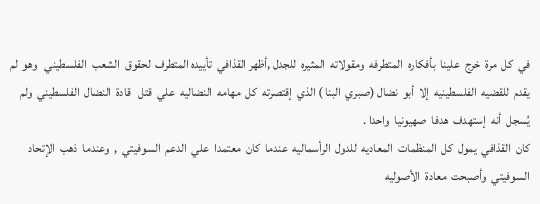في  كل  مرة  خرج  علينا  بأفكاره  المتطرفه  ومقولاته  المثيره  للجدل ,أظهر القذافي  تأييده المتطرف  لحقوق  الشعب  الفلسطيني   وهو  لم  يقدم  للقضيه  الفلسطينيه  إلا  أبو  نضال (صبري  البنا ) الذي  إقتصرته  كل  مهامه  النضاليه  علي  قتل   قادة  النضال  الفلسطيني  ولم  يُسجل  أنه  إستهدف  هدفا  صهيونيا  واحدا .
كان  القذافي  يمول  كل  المنظمات  المعاديه  للدول  الرأسماليه  عندما  كان  معتمدا  علي  الدعم  السوفيتي  ,  وعندما  ذهب  الإتحاد  السوفيتي  وأصبحت  معادة  الأصوليه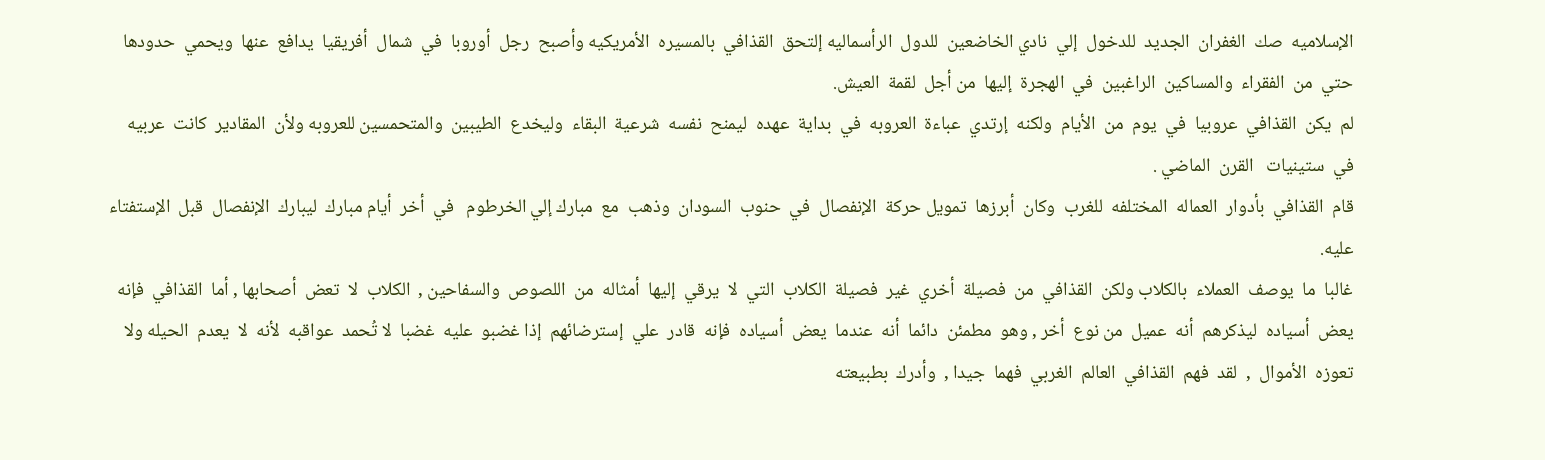الإسلاميه  صك  الغفران  الجديد  للدخول  إلي  نادي الخاضعين  للدول  الرأسماليه إلتحق  القذافي  بالمسيره  الأمريكيه وأصبح  رجل  أوروبا  في  شمال  أفريقيا  يدافع  عنها  ويحمي  حدودها  حتي  من  الفقراء  والمساكين  الراغبين  في  الهجرة  إليها  من أجل  لقمة  العيش.
لم  يكن  القذافي  عروبيا  في  يوم  من  الأيام  ولكنه  إرتدي  عباءة  العروبه  في  بداية  عهده  ليمنح  نفسه  شرعية  البقاء  وليخدع  الطيبين  والمتحمسين للعروبه ولأن  المقادير  كانت  عربيه  في  ستينيات   القرن  الماضي .
قام  القذافي  بأدوار  العماله  المختلفه  للغرب  وكان  أبرزها  تمويل حركة  الإنفصال  في  حنوب  السودان  وذهب  مع  مبارك إلي الخرطوم   في  أخر  أيام مبارك  ليبارك  الإنفصال  قبل  الإستفتاء  عليه.
غالبا  ما  يوصف  العملاء  بالكلاب ولكن  القذافي  من  فصيلة  أخري  غير  فصيلة  الكلاب  التي  لا  يرقي  إليها  أمثاله  من  اللصوص  والسفاحين ,  الكلاب  لا  تعض  أصحابها , أما  القذافي  فإنه  يعض  أسياده  ليذكرهم  أنه  عميل  من نوع  أخر , وهو  مطمئن  دائما  أنه  عندما  يعض  أسياده  فإنه  قادر  علي  إسترضائهم  إذا غضبو  عليه  غضبا  لا تُحمد  عواقبه  لأنه  لا  يعدم  الحيله ولا  تعوزه  الأموال  ,  لقد  فهم  القذافي  العالم  الغربي  فهما  جيدا ,  وأدرك  بطبيعته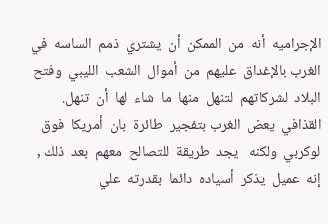الإجراميه  أنه  من  الممكن  أن  يشتري  ذمم  الساسه  في  الغرب بالإغداق  عليهم  من  أموال  الشعب  الليبي  وفتح  البلاد  لشركاتهم  لتنهل  منها  ما  شاء  لها  أن  تنهل.
القذافي  يعض  الغرب بتفجير  طائرة  بان  أمريكا  فوق  لوكربي  ولكنه   يجد  طريقة  للتصالح  معهم  بعد  ذلك ,  إنه  عميل  يذكر  أسياده  دائما  بقدرته  علي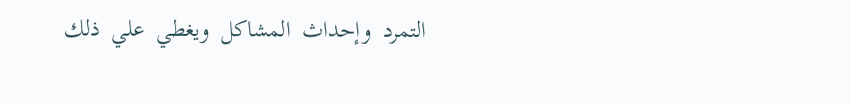التمرد  وإحداث  المشاكل  ويغطي  علي  ذلك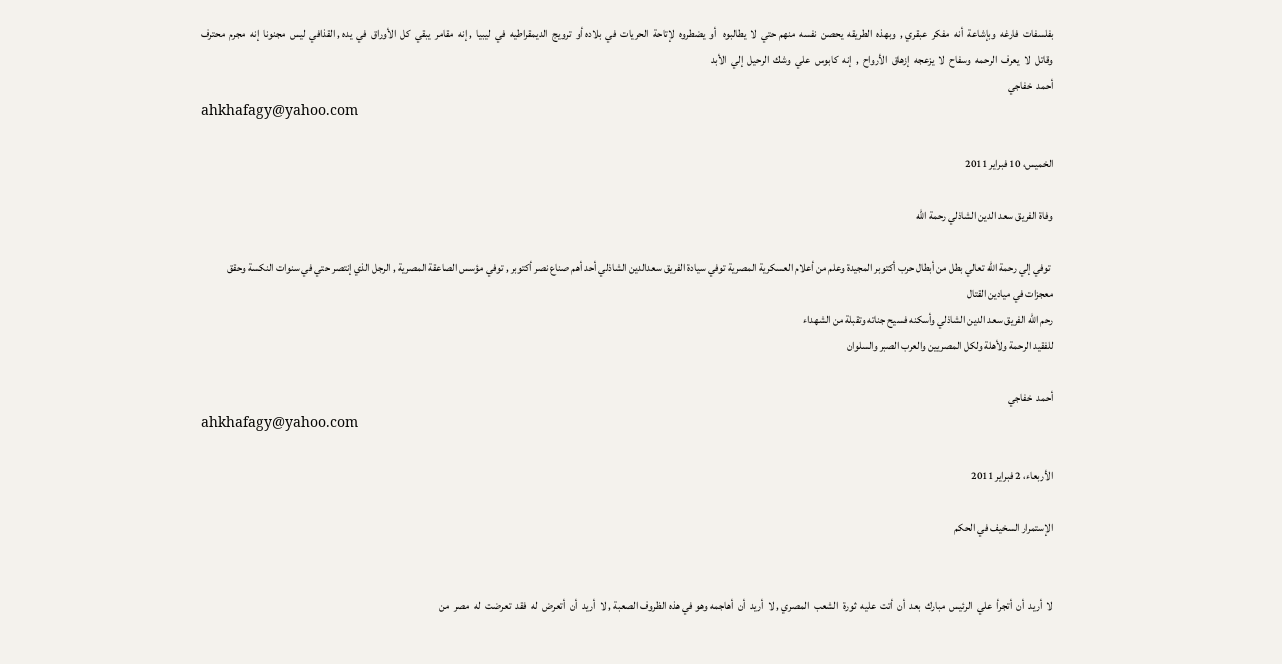بفلسفات  فارغه  وبإشاعة  أنه  مفكر  عبقري ,  وبهذه  الطريقه  يحصن  نفسه  منهم حتي  لا  يطالبوه   أو  يضطروه  لإتاحة  الحريات  في  بلاده أو  ترويج  الديمقراطيه  في  ليبيا  , إنه  مقامر  يبقي  كل  الأوراق  في  يده , القذافي  ليس  مجنونا  إنه  مجرم  محترف  وقاتل  لا  يعرف  الرحمه  وسفاح  لا  يزعجه  إزهاق  الأرواح  ,  إنه  كابوس  علي  وشك  الرحيل  إلي  الأبد
أحمد  خفاجي
ahkhafagy@yahoo.com

الخميس، 10 فبراير 2011

وفاة الفريق سعد الدين الشاذلي رحمة الله

 توفي إلي رحمة الله تعالي بطل من أبطال حرب أكتوبر المجيدة وعلم من أعلام العسكرية المصرية توفي سيادة الفريق سعدالدين الشاذلي أحد أهم صناع نصر أكتوبر , توفي مؤسس الصاعقة المصرية , الرجل الذي إنتصر حتي في سنوات النكسة وحقق معجزات في ميادين القتال
رحم الله الفريق سعد الدين الشاذلي وأسكنه فسيح جناته وتقبلة من الشهداء
للفقيد الرحمة ولأهلة ولكل المصريين والعرب الصبر والسلوان

أحمد  خفاجي
ahkhafagy@yahoo.com

الأربعاء، 2 فبراير 2011

الإستمرار السخيف في الحكم


لا  أريد  أن  أتجرأ  علي  الرئيس  مبارك  بعد  أن  أتت  عليه  ثورة  الشعب  المصري , لا  أريد  أن  أهاجمه وهو في هذه الظروف الصعبة , لا  أريد  أن  أتعرض  له  فقد  تعرضت  له  مصر  من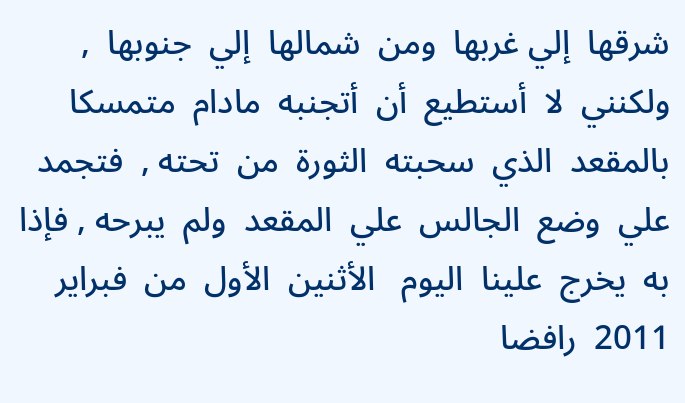شرقها  إلي غربها  ومن  شمالها  إلي  جنوبها  ,  ولكنني  لا  أستطيع  أن  أتجنبه  مادام  متمسكا  بالمقعد  الذي  سحبته  الثورة  من  تحته ,  فتجمد  علي  وضع  الجالس  علي  المقعد  ولم  يبرحه , فإذا  به  يخرج  علينا  اليوم   الأثنين  الأول  من  فبراير 2011  رافضا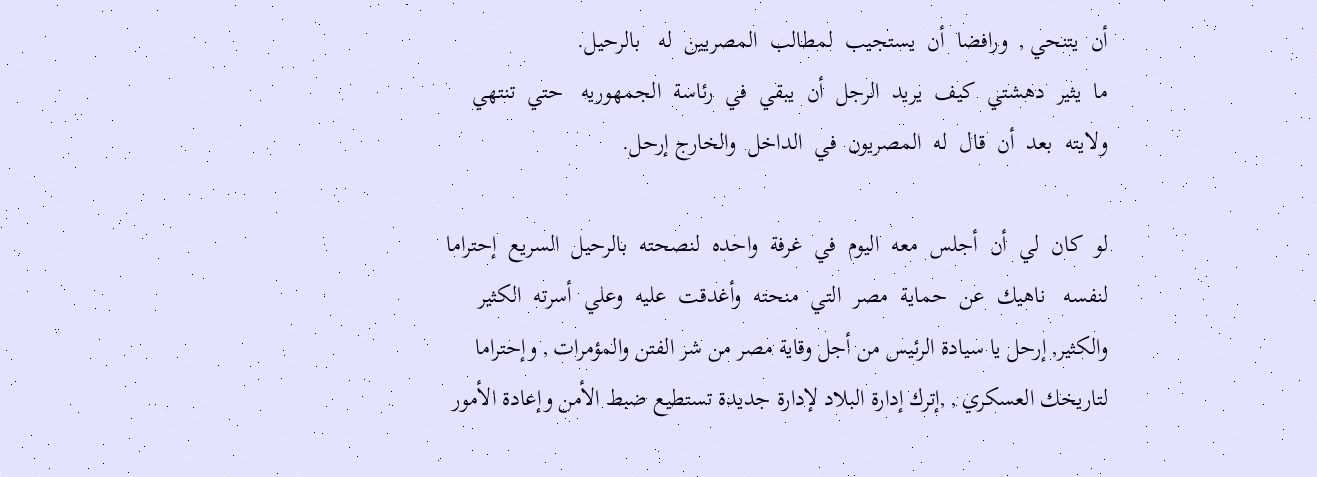أن  يتنحي ,  ورافضا  أن  يستجيب  لمطالب  المصريين  له   بالرحيل.
ما  يثير  دهشتي  كيف  يريد  الرجل  أن  يبقي  في  رئاسة  الجمهوريه   حتي  تنتهي  ولايته  بعد  أن  قال  له  المصريون  في  الداخل  والخارج إرحل.

لو  كان  لي  أن  أجلس  معه  اليوم  في  غرفة  واحده  لنصحته  بالرحيل  السريع  إحتراما  لنفسه   ناهيك  عن  حماية  مصر  التي  منحته  وأغدقت  عليه  وعلي  أسرته  الكثير  والكثير, إرحل يا سيادة الرئيس من أجل وقاية مصر من شر الفتن والمؤمرات , وإحتراما لتاريخك العسكري , ,إترك إدارة البلاد لإدارة جديدة تستطيع ضبط الأمن وإعادة الأمور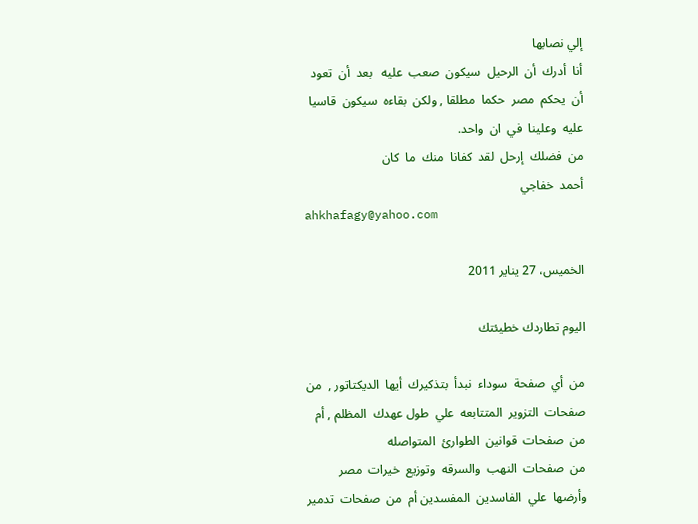إلي نصابها
أنا  أدرك  أن  الرحيل  سيكون  صعب  عليه   بعد  أن  تعود  أن  يحكم  مصر  حكما  مطلقا , ولكن  بقاءه  سيكون  قاسيا  عليه  وعلينا  في  ان  واحد.
من  فضلك  إرحل  لقد  كفانا  منك  ما  كان
أحمد  خفاجي
ahkhafagy@yahoo.com

الخميس، 27 يناير 2011

اليوم تطاردك خطيئتك

من  أي  صفحة  سوداء  نبدأ  بتذكيرك  أيها  الديكتاتور ,  من  صفحات  التزوير  المتتابعه  علي  طول عهدك  المظلم , أم  من  صفحات  قوانين  الطوارئ  المتواصله
من  صفحات  النهب  والسرقه  وتوزيع  خيرات  مصر  وأرضها  علي  الفاسدين  المفسدين أم  من  صفحات  تدمير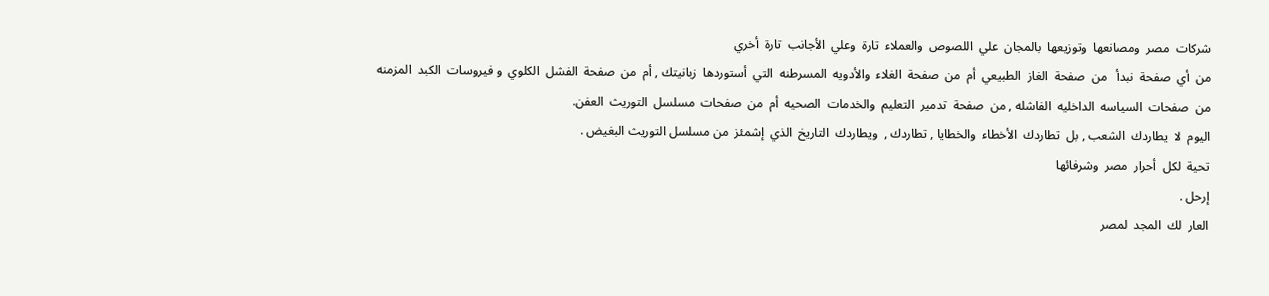شركات  مصر  ومصانعها  وتوزيعها  بالمجان  علي  اللصوص  والعملاء  تارة  وعلي  الأجانب  تارة  أخري
من  أي  صفحة  نبدأ   من  صفحة  الغاز  الطبيعي  أم  من  صفحة  الغلاء  والأدويه  المسرطنه  التي  أستوردها  زبانيتك , أم  من  صفحة  الفشل  الكلوي  و فيروسات  الكبد  المزمنه
من  صفحات  السياسه  الداخليه  الفاشله , من  صفحة  تدمير  التعليم  والخدمات  الصحيه  أم  من  صفحات  مسلسل  التوريث  العفن.
اليوم  لا  يطاردك  الشعب , بل  تطاردك  الأخطاء  والخطايا , تطاردك ,  ويطاردك  التاريخ  الذي  إشمئز  من مسلسل التوريث البغيض .
تحية  لكل  أحرار  مصر  وشرفائها
إرحل .
العار  لك  المجد  لمصر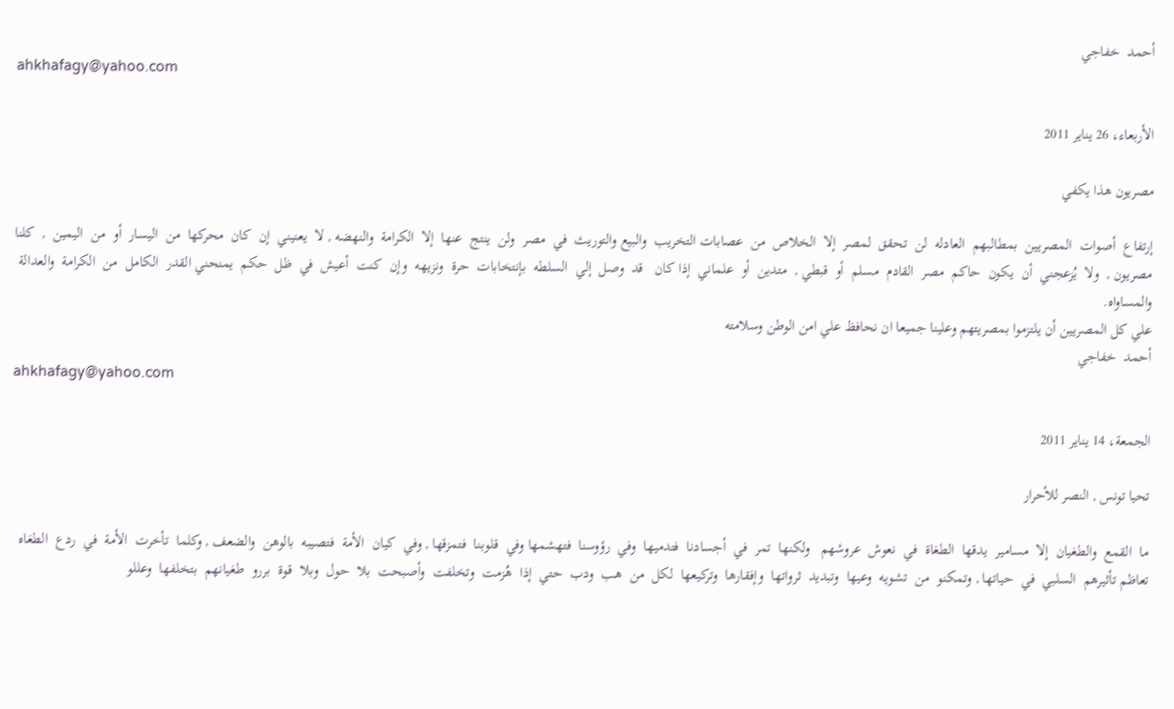أحمد  خفاجي
ahkhafagy@yahoo.com

الأربعاء، 26 يناير 2011

مصريون هذا يكفي

إرتفاع  أصوات  المصريين  بمطالبهم  العادله  لن  تحقق  لمصر  إلا  الخلاص  من  عصابات التخريب  والبيع والتوريث  في  مصر  ولن  ينتج  عنها  إلا  الكرامة  والنهضه , لا  يعنيني  إن  كان  محركها  من  اليسار  أو  من  اليمين  ,  كلنا  مصريون ,  ولا  يُزعجني  أن  يكون  حاكم  مصر  القادم  مسلم  أو  قبطي ,  متدين  أو  علماني  إذا كان   قد  وصل  إلي  السلطه  بإنتخابات  حرة  ونزيهه  وإن  كنت  أعيش  في  ظل  حكم  يمنحني القدر  الكامل  من  الكرامة  والعدالة  والمساواه.
علي كل المصريين أن يلتزموا بمصريتهم وعلينا جميعا ان نحافظ علي امن الوطن وسلامته
أحمد  خفاجي
ahkhafagy@yahoo.com

الجمعة، 14 يناير 2011

تحيا تونس , النصر للأحرار

ما  القمع  والطغيان  إلا  مسامير  يدقها  الطغاة  في  نعوش  عروشهم   ولكنها  تمر  في  أجسادنا  فتدميها  وفي  رؤوسنا  فتهشمها وفي  قلوبنا  فتمزقها , وفي  كيان  الأمة  فتصيبه  بالوهن  والضعف , وكلما  تأخرت  الأمة  في  ردع  الطغاه  تعاظم تأثيرهم  السلبي  في  حياتها , وتمكنو  من  تشويه  وعيها  وتبديد  ثرواتها  وإفقارها  وتركيعها  لكل  من  هب  ودب  حتي  إذا  هُزمت  وتخلفت  وأصبحت  بلا  حول  وبلا  قوة  بررو  طغيانهم  بتخلفها  وعللو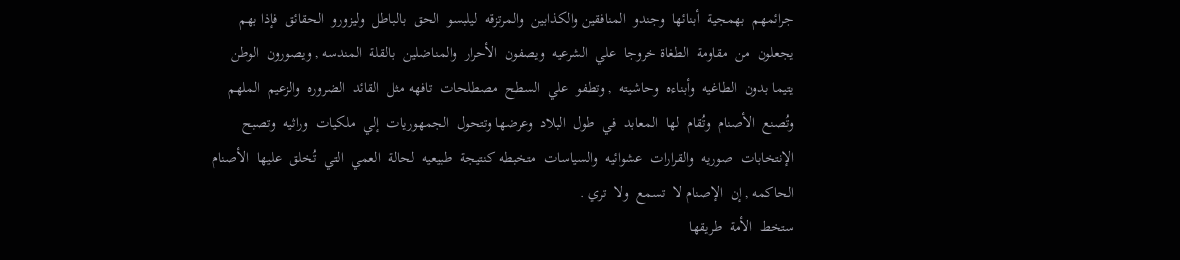جرائمهم  بهمجية  أبنائها  وجندو  المنافقين والكذابين  والمرتزقه  ليلبسو  الحق  بالباطل  وليزورو  الحقائق  فإذا بهم يجعلون  من  مقاومة  الطغاة خروجا  علي  الشرعيه  ويصفون  الأحرار  والمناضلين  بالقلة  المندسه , ويصورون  الوطن  يتيما بدون  الطاغيه  وأبناءه  وحاشيته  , وتطفو  علي  السطح  مصطلحات  تافهه مثل  القائد  الضروره  والزعيم  الملهم  وتُصنع  الأصنام  وتُقام  لها  المعابد  في  طول  البلاد  وعرضها وتتحول  الجمهوريات  إلي  ملكيات  وراثيه  وتصبح  الإنتخابات  صوريه  والقرارات  عشوائيه  والسياسات  متخبطه كنتيجة  طبيعيه  لحالة  العمي  التي  تُخلق  عليها  الأصنام  الحاكمه , إن  الإصنام لا  تسمع  ولا  تري .
ستخط  الأمة  طريقها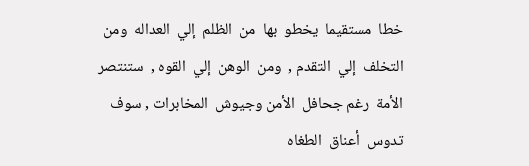خطا  مستقيما  يخطو  بها  من  الظلم  إلي  العداله  ومن  التخلف  إلي  التقدم ,  ومن  الوهن  إلي  القوه ,  ستنتصر  الأمة  رغم جحافل  الأمن وجيوش  المخابرات , سوف  تدوس  أعناق  الطغاه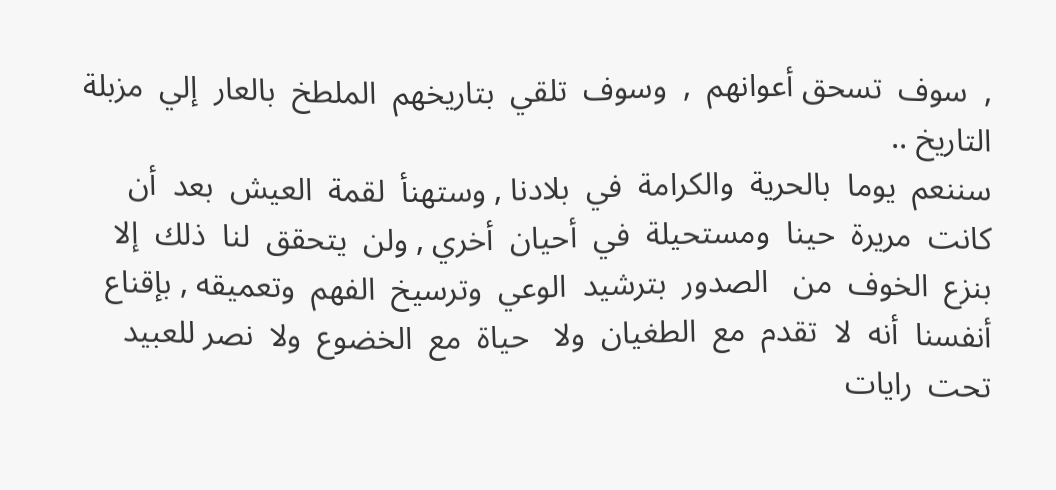,  سوف  تسحق أعوانهم  ,  وسوف  تلقي  بتاريخهم  الملطخ  بالعار  إلي  مزبلة  التاريخ ..
سننعم  يوما  بالحرية  والكرامة  في  بلادنا , وستهنأ  لقمة  العيش  بعد  أن  كانت  مريرة  حينا  ومستحيلة  في  أحيان  أخري , ولن  يتحقق  لنا  ذلك  إلا  بنزع  الخوف  من   الصدور  بترشيد  الوعي  وترسيخ  الفهم  وتعميقه , بإقناع  أنفسنا  أنه  لا  تقدم  مع  الطغيان  ولا   حياة  مع  الخضوع  ولا  نصر للعبيد  تحت  رايات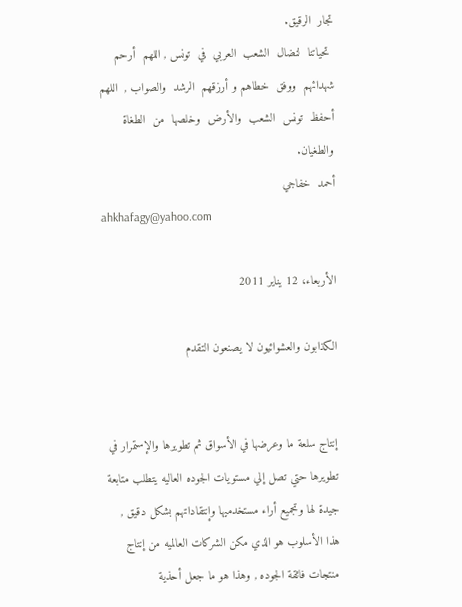تجار  الرقيق.
 تحياتنا  لنضال  الشعب  العربي  في  تونس , اللهم  أرحم  شهدائهم  ووفق  خطاهم و أرزقهم  الرشد  والصواب ,  اللهم  أحفظ  تونس  الشعب  والأرض  وخلصها  من  الطغاة  والطغيان.
أحمد  خفاجي
ahkhafagy@yahoo.com

الأربعاء، 12 يناير 2011

الكذابون والعشوائيون لا يصنعون التقدم


إنتاج سلعة ما وعرضها في الأسواق ثم تطويرها والإستمرار في تطويرها حتي تصل إلي مستويات الجوده العاليه يتطلب متابعة جيدة لها وتجميع أراء مستخدميها وإنتقاداتهم بشكل دقيق , هذا الأسلوب هو الذي مكن الشركات العالميه من إنتاج منتجات فائقة الجوده , وهذا هو ما جعل أحذية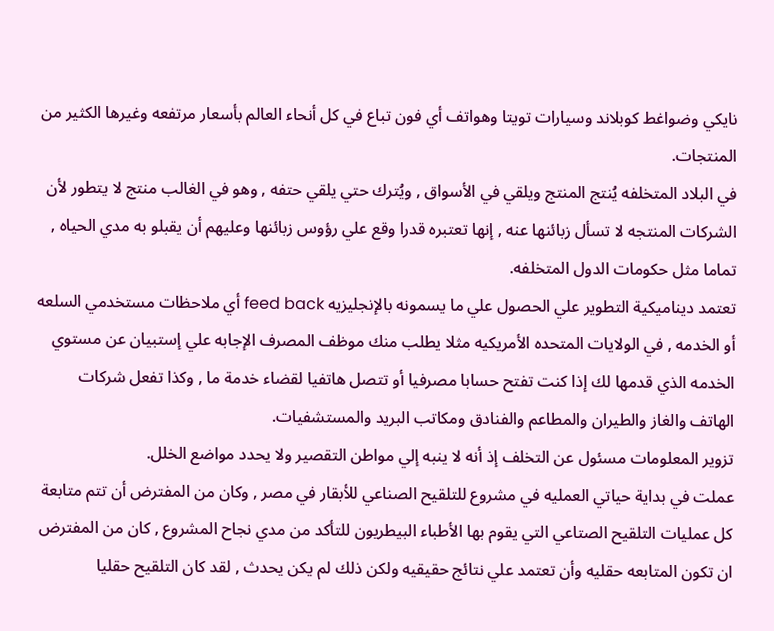نايكي وضواغط كوبلاند وسيارات تويتا وهواتف أي فون تباع في كل أنحاء العالم بأسعار مرتفعه وغيرها الكثير من المنتجات.
في البلاد المتخلفه يُنتج المنتج ويلقي في الأسواق , ويُترك حتي يلقي حتفه , وهو في الغالب منتج لا يتطور لأن الشركات المنتجه لا تسأل زبائنها عنه , إنها تعتبره قدرا وقع علي رؤوس زبائنها وعليهم أن يقبلو به مدي الحياه , تماما مثل حكومات الدول المتخلفه.
تعتمد ديناميكية التطوير علي الحصول علي ما يسمونه بالإنجليزيه feed back أي ملاحظات مستخدمي السلعه أو الخدمه , في الولايات المتحده الأمريكيه مثلا يطلب منك موظف المصرف الإجابه علي إستبيان عن مستوي الخدمه الذي قدمها لك إذا كنت تفتح حسابا مصرفيا أو تتصل هاتفيا لقضاء خدمة ما , وكذا تفعل شركات الهاتف والغاز والطيران والمطاعم والفنادق ومكاتب البريد والمستشفيات.
تزوير المعلومات مسئول عن التخلف إذ أنه لا ينبه إلي مواطن التقصير ولا يحدد مواضع الخلل.
عملت في بداية حياتي العمليه في مشروع للتلقيح الصناعي للأبقار في مصر , وكان من المفترض أن تتم متابعة كل عمليات التلقيح الصتاعي التي يقوم بها الأطباء البيطريون للتأكد من مدي نجاح المشروع , كان من المفترض ان تكون المتابعه حقليه وأن تعتمد علي نتائج حقيقيه ولكن ذلك لم يكن يحدث , لقد كان التلقيح حقليا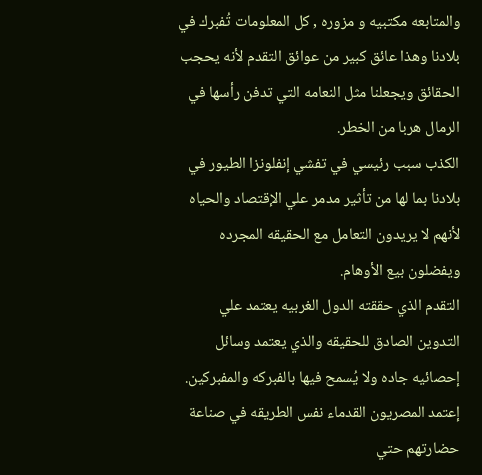والمتابعه مكتبيه و مزوره , كل المعلومات تُفبرك في بلادنا وهذا عائق كبير من عوائق التقدم لأنه يحجب الحقائق ويجعلنا مثل النعامه التي تدفن رأسها في الرمال هربا من الخطر.
الكذب سبب رئيسي في تفشي إنفلونزا الطيور في بلادنا بما لها من تأثير مدمر علي الإقتصاد والحياه لأنهم لا يريدون التعامل مع الحقيقه المجرده ويفضلون بيع الأوهام.
التقدم الذي حققته الدول الغربيه يعتمد علي التدوين الصادق للحقيقه والذي يعتمد وسائل إحصائيه جاده ولا يُسمح فيها بالفبركه والمفبركين.
إعتمد المصريون القدماء نفس الطريقه في صناعة حضارتهم حتي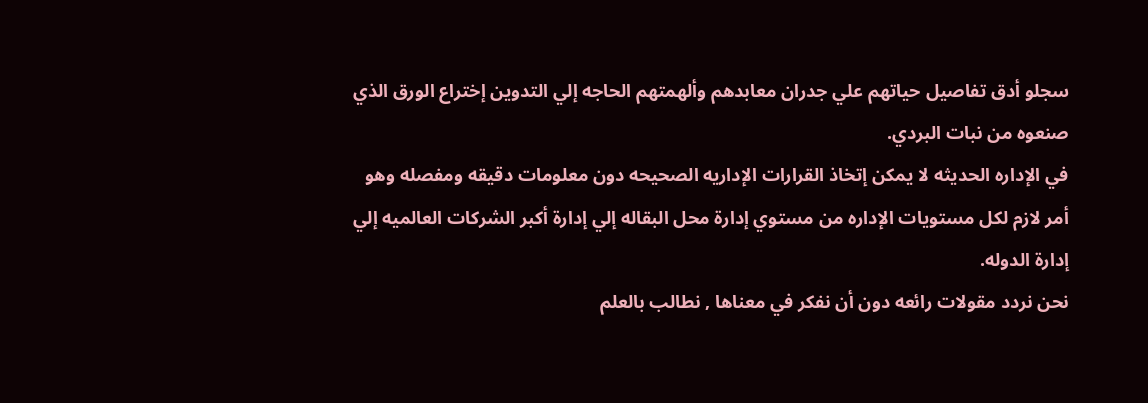سجلو أدق تفاصيل حياتهم علي جدران معابدهم وألهمتهم الحاجه إلي التدوين إختراع الورق الذي صنعوه من نبات البردي.
في الإداره الحديثه لا يمكن إتخاذ القرارات الإداريه الصحيحه دون معلومات دقيقه ومفصله وهو أمر لازم لكل مستويات الإداره من مستوي إدارة محل البقاله إلي إدارة أكبر الشركات العالميه إلي إدارة الدوله.
نحن نردد مقولات رائعه دون أن نفكر في معناها , نطالب بالعلم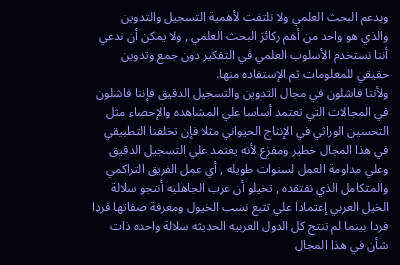وبدعم البحث العلمي ولا نلتفت لأهمية التسجيل والتدوين والذي هو واحد من أهم ركائز البحث العلمي , ولا يمكن أن ندعي أننا نستخدم الأسلوب العلمي في التفكير دون جمع وتدوين حقيقي للمعلومات ثم الإستفاده منها.
ولأننا فاشلون في مجال التدوين والتسجيل الدقيق فإننا فاشلون في المجالات التي تعتمد أساسا علي المشاهده والإحصاء مثل التحسين الوراثي في الإنتاج الحيواني مثلا فإن تخلفنا التطبيقي في هذا المجال خطير ومفزع لأنه يعتمد علي التسجيل الدقيق وعلي مداومة العمل لسنوات طويله , أي عمل الفريق التراكمي والمتكامل الذي نفتقده , تخيلو أن عرب الجاهليه أنتجو سلالة الخيل العربي إعتمادا علي تتبع نسب الخيول ومعرفة صفاتها فردا فردا بينما لم تنتج كل الدول العربيه الحديثه سلالة واحده ذات شأن في هذا المجال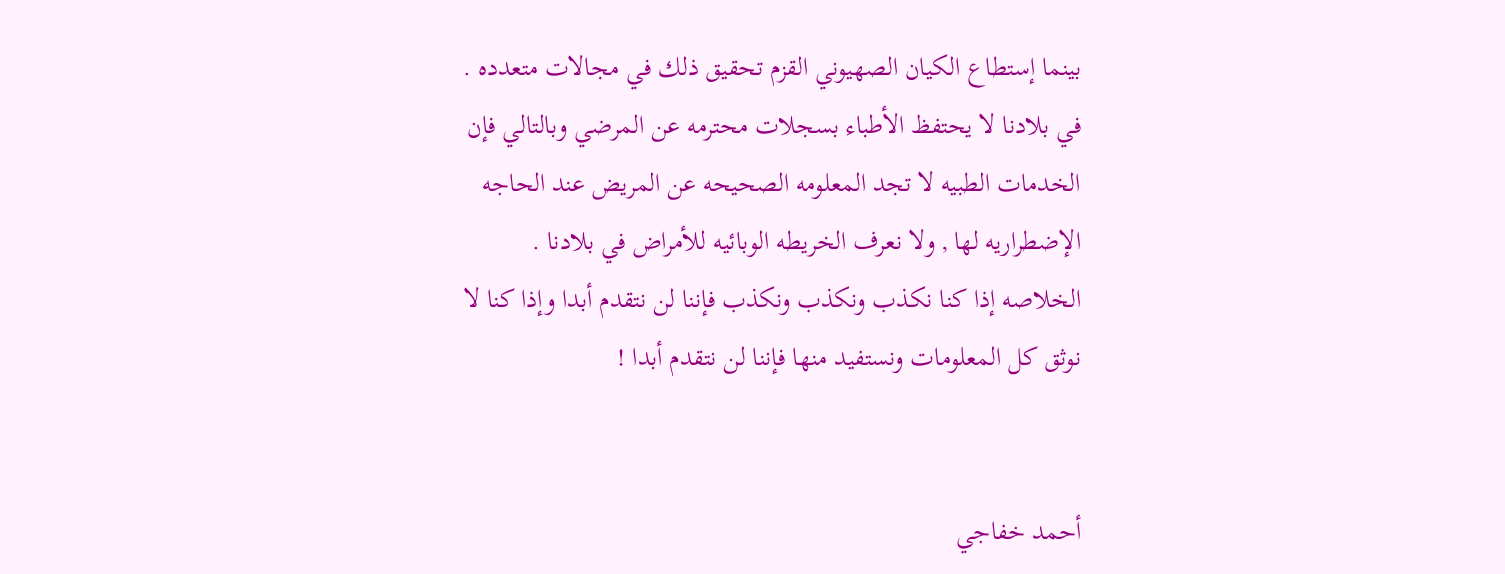بينما إستطاع الكيان الصهيوني القزم تحقيق ذلك في مجالات متعدده .
في بلادنا لا يحتفظ الأطباء بسجلات محترمه عن المرضي وبالتالي فإن الخدمات الطبيه لا تجد المعلومه الصحيحه عن المريض عند الحاجه الإضطراريه لها , ولا نعرف الخريطه الوبائيه للأمراض في بلادنا .
الخلاصه إذا كنا نكذب ونكذب ونكذب فإننا لن نتقدم أبدا وإذا كنا لا نوثق كل المعلومات ونستفيد منها فإننا لن نتقدم أبدا !


أحمد خفاجي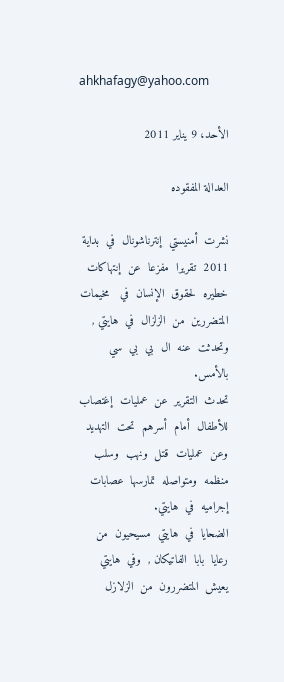ahkhafagy@yahoo.com

الأحد، 9 يناير 2011

العدالة المفقوده

نشرت  أمنيستي  إنترناشونال  في  بداية  2011  تقريرا  مفزعا  عن  إنتهاكات  خطيره  لحقوق  الإنسان  في   مخيمات المتضررين  من  الزلزال  في  هايتي , وتحدثت  عنه  ال  بي  بي  سي  بالأمس.
تحدث  التقرير  عن  عمليات  إغتصاب  للأطفال  أمام  أسرهم  تحت  التهديد  وعن  عمليات  قتل  ونهب  وسلب  منظمه  ومتواصله  تمارسها  عصابات  إجراميه  في  هايتي.
الضحايا  في  هايتي  مسيحيون  من  رعايا  بابا  الفاتيكان ,  وفي  هايتي  يعيش  المتضررون  من  الزلازل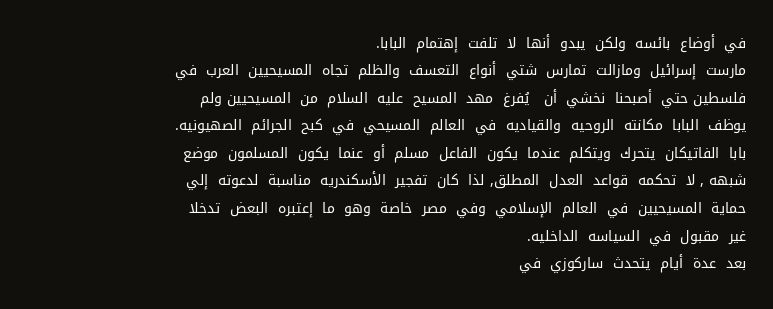في  أوضاع  بائسه  ولكن  يبدو  أنها  لا  تلفت  إهتمام  البابا.
مارست  إسرائيل  ومازالت  تمارس  شتي  أنواع  التعسف  والظلم  تجاه  المسيحيين  العرب  في  فلسطين حتي  أصبحنا  نخشي  أن   يُفرغ  مهد  المسيح  عليه  السلام  من  المسيحيين ولم  يوظف  البابا  مكانته  الروحيه  والقياديه  في  العالم  المسيحي  في  كبح  الجرائم  الصهيونيه.
بابا  الفاتيكان  يتحرك  ويتكلم  عندما  يكون  الفاعل  مسلم  أو  عنما  يكون  المسلمون  موضع  شبهه , لا  تحكمه  قواعد  العدل  المطلق, لذا  كان  تفجير  الأسكندريه  مناسبة  لدعوته  إلي حماية  المسيحيين  في  العالم  الإسلامي  وفي  مصر  خاصة  وهو  ما  إعتبره  البعض  تدخلا  غير  مقبول  في  السياسه  الداخليه.
بعد  عدة  أيام  يتحدث  ساركوزي  في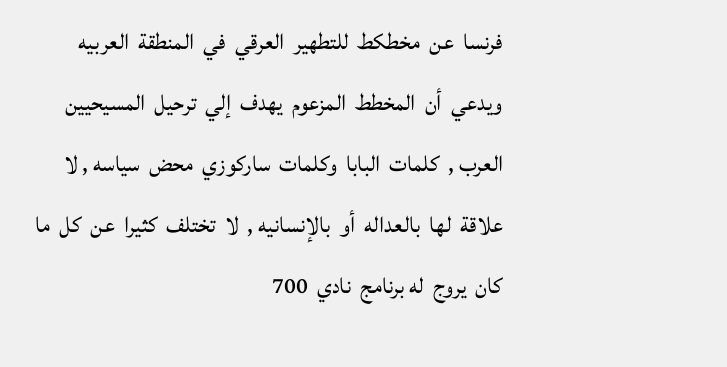فرنسا  عن  مخطكط  للتطهير  العرقي  في  المنطقة  العربيه  ويدعي  أن  المخطط  المزعوم  يهدف  إلي  ترحيل  المسيحيين  العرب ,  كلمات  البابا  وكلمات  ساركوزي  محض  سياسه , لا  علاقة  لها  بالعداله  أو  بالإنسانيه ,  لا  تختلف  كثيرا  عن  كل  ما  كان  يروج  له برنامج  نادي  700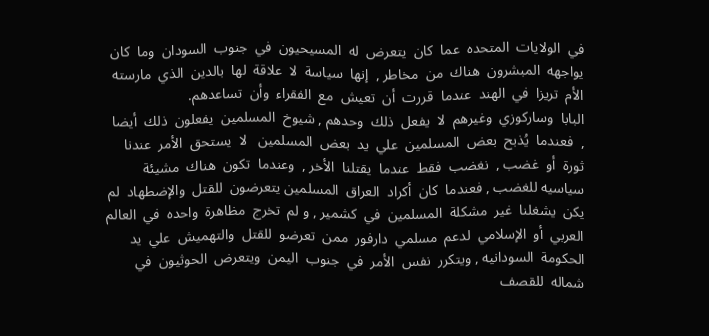في  الولايات  المتحده  عما  كان  يتعرض  له  المسيحيون  في  جنوب  السودان  وما  كان  يواجهه  المبشرون  هناك  من  مخاطر ,  إنها  سياسة  لا  علاقة  لها  بالدين  الذي  مارسته  الأم  تريزا  في  الهند  عندما  قررت  أن  تعيش  مع  الفقراء  وأن  تساعدهم.
البابا  وساركوزي  وغيرهم  لا  يفعل  ذلك  وحدهم , شيوخ  المسلمين  يفعلون  ذلك  أيضا  ,  فعندما  يُذبح  بعض  المسلمين  علي  يد  بعض  المسلمين   لا  يستحق  الأمر  عندنا   ثورة  أو  غضب ,  نغضب  فقط  عندما  يقتلنا  الأخر ,  وعندما  تكون  هناك  مشيئة  سياسيه للغضب , فعندما  كان  أكراد  العراق  المسلمين يتعرضون  للقتل  والإضطهاد  لم  يكن  يشغلنا  غير  مشكلة  المسلمين  في  كشمير , و لم  تخرج  مظاهرة  واحده  في  العالم  العربي  أو  الإسلامي  لدعم  مسلمي  دارفور  ممن  تعرضو  للقتل  والتهميش  علي  يد  الحكومة  السودانيه , ويتكرر  نفس  الأمر  في  جنوب  اليمن  ويتعرض  الحوثيون  في  شماله  للقصف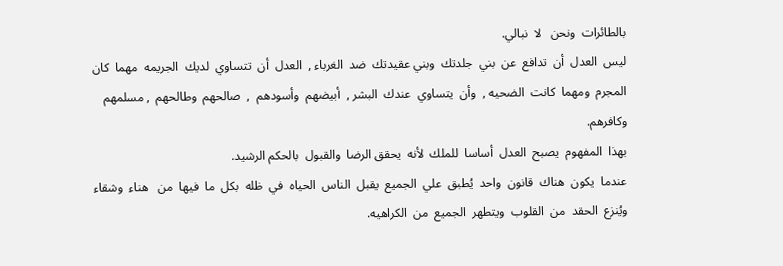بالطائرات  ونحن   لا  نبالي.
ليس  العدل  أن  تدافع  عن  بني  جلدتك  وبني عقيدتك  ضد  الغرباء ,  العدل  أن  تتساوي  لديك  الجريمه  مهما  كان  المجرم  ومهما  كانت  الضحيه ,  وأن  يتساوي  عندك  البشر ,  أبيضهم  وأسودهم  ,  صالحهم  وطالحهم  , مسلمهم  وكافرهم.
بهذا  المفهوم  يصبح  العدل  أساسا  للملك  لأنه  يحقق الرضا  والقبول  بالحكم الرشيد.
عندما  يكون  هناك  قانون  واحد  يُطبق  علي  الجميع  يقبل  الناس  الحياه  في  ظله  بكل  ما  فيها  من   هناء  وشقاء  ويُنزع  الحقد  من  القلوب  ويتطهر  الجميع  من  الكراهيه.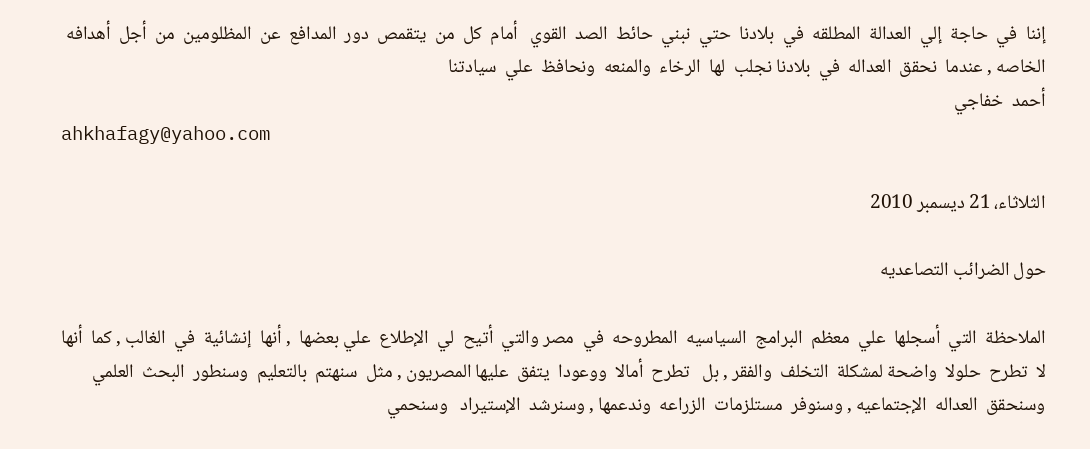إننا  في  حاجة  إلي  العدالة  المطلقه  في  بلادنا  حتي  نبني  حائط  الصد  القوي   أمام  كل  من  يتقمص  دور  المدافع  عن  المظلومين  من  أجل  أهدافه  الخاصه , عندما  نحقق  العداله  في  بلادنا نجلب  لها  الرخاء  والمنعه  ونحافظ  علي  سيادتنا
أحمد  خفاجي
ahkhafagy@yahoo.com

الثلاثاء، 21 ديسمبر 2010

حول الضرائب التصاعديه

الملاحظة  التي  أسجلها  علي  معظم  البرامج  السياسيه  المطروحه  في  مصر والتي  أتيح  لي  الإطلاع  علي بعضها  , أنها  إنشائية  في  الغالب , كما  أنها  لا  تطرح  حلولا  واضحة لمشكلة  التخلف  والفقر , بل   تطرح  أمالا  ووعودا  يتفق  عليها المصريون , مثل  سنهتم  بالتعليم  وسنطور  البحث  العلمي  وسنحقق  العداله  الإجتماعيه , وسنوفر  مستلزمات  الزراعه  وندعمها , وسنرشد  الإستيراد   وسنحمي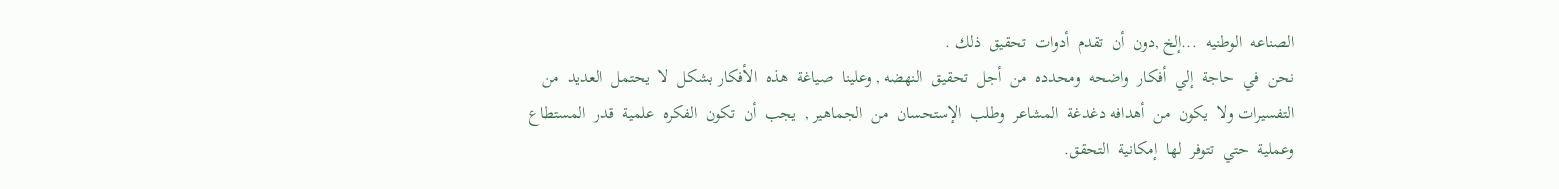الصناعه  الوطنيه  ...إلخ ,دون  أن  تقدم  أدوات  تحقيق  ذلك .
نحن  في  حاجة  إلي  أفكار  واضحه  ومحدده  من  أجل  تحقيق  النهضه , وعلينا  صياغة  هذه  الأفكار بشكل  لا  يحتمل  العديد  من  التفسيرات ولا  يكون  من  أهدافه دغدغة  المشاعر  وطلب  الإستحسان  من  الجماهير ,  يجب  أن  تكون  الفكره  علمية  قدر  المستطاع وعملية  حتي  تتوفر  لها  إمكانية  التحقق.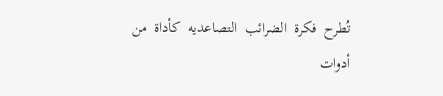تُطرح  فكرة  الضرائب  التصاعديه  كأداة  من  أدوات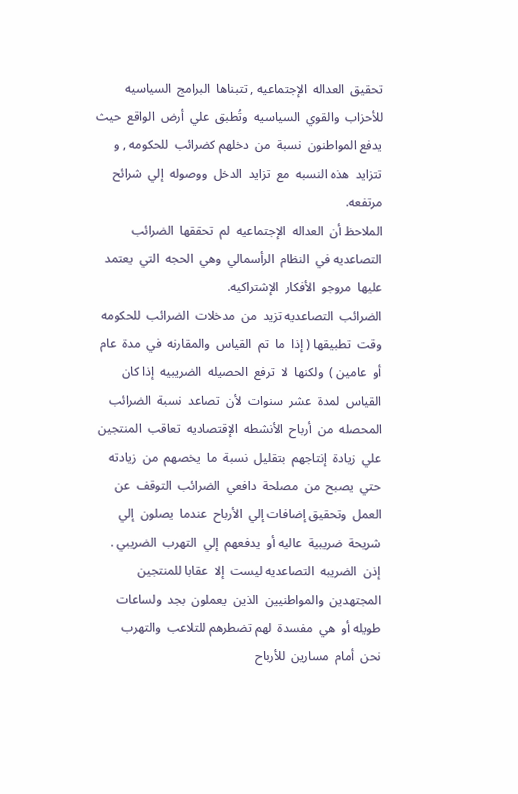تحقيق  العداله  الإجتماعيه , تتبناها  البرامج  السياسيه  للأحزاب  والقوي  السياسيه  وتُطبق  علي  أرض  الواقع  حيث  يدفع المواطنون  نسبة  من  دخلهم كضرائب  للحكومه , و تتزايد  هذه النسبه  مع  تزايد  الدخل  ووصوله  إلي  شرائح  مرتفعه.
الملاحظ أن  العداله  الإجتماعيه  لم  تحققها  الضرائب  التصاعديه في  النظام  الرأسمالي  وهي  الحجه  التي  يعتمد  عليها  مروجو  الأفكار  الإشتراكيه.
الضرائب  التصاعديه تزيد  من  مدخلات  الضرائب  للحكومه  وقت  تطبيقها ( إذا  ما  تم  القياس  والمقارنه  في  مدة  عام  أو  عامين )  ولكنها  لا  ترفع  الحصيله  الضريبيه  إذا كان  القياس  لمدة  عشر  سنوات  لأن  تصاعد  نسبة  الضرائب  المحصله  من  أرباح  الأنشطه  الإقتصاديه  تعاقب  المنتجين  علي  زيادة  إنتاجهم  بتقليل  نسبة  ما  يخصهم  من  زيادته حتي  يصبح  من  مصلحة  دافعي  الضرائب  التوقف  عن  العمل  وتحقيق إضافات إلي  الأرباح  عندما  يصلون  إلي  شريحة  ضريبية  عاليه أو  يدفعهم  إلي  التهرب  الضريبي .
إذن  الضريبه  التصاعديه ليست  إلا  عقابا للمنتجين  المجتهدين  والمواطنيين  الذين  يعملون  بجد  ولساعات  طويله أو  هي  مفسدة  لهم تضطرهم للتلاعب  والتهرب
نحن  أمام  مسارين  للأرباح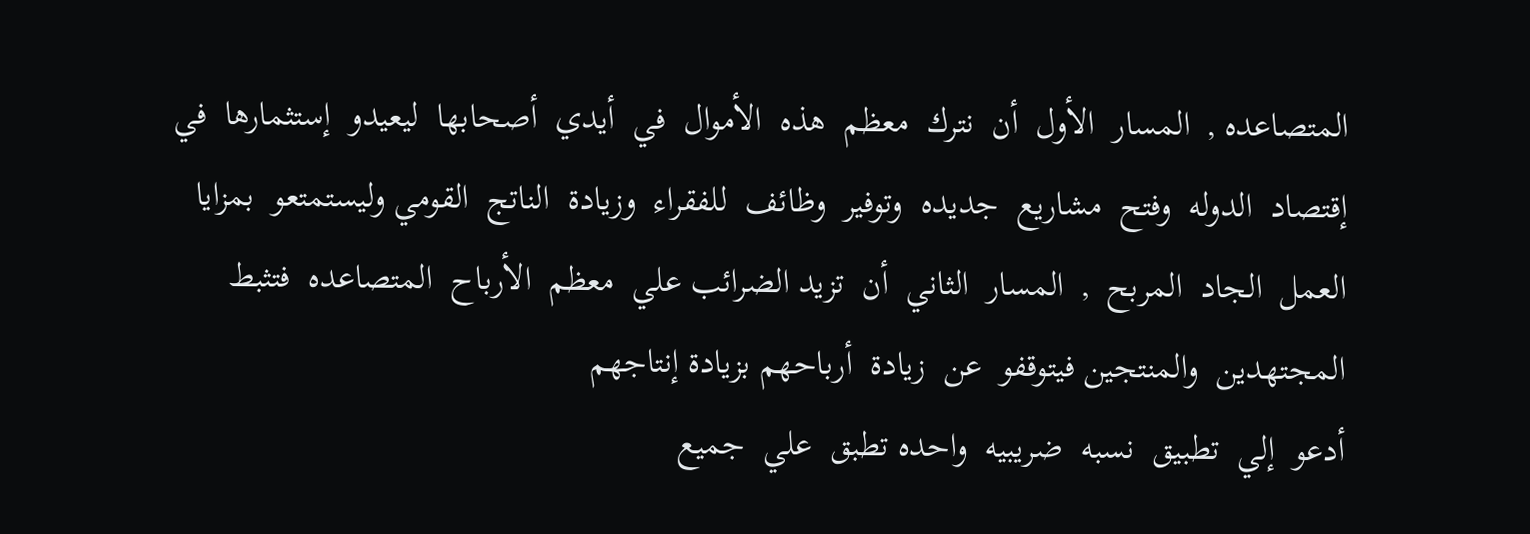المتصاعده ,  المسار  الأول  أن  نترك  معظم  هذه  الأموال  في  أيدي  أصحابها  ليعيدو  إستثمارها  في  إقتصاد  الدوله  وفتح  مشاريع  جديده  وتوفير  وظائف  للفقراء  وزيادة  الناتج  القومي وليستمتعو  بمزايا  العمل  الجاد  المربح  ,  المسار  الثاني  أن  تزيد الضرائب علي  معظم  الأرباح  المتصاعده  فتثبط  المجتهدين  والمنتجين فيتوقفو  عن  زيادة  أرباحهم بزيادة إنتاجهم
أدعو  إلي  تطبيق  نسبه  ضريبيه  واحده تطبق  علي  جميع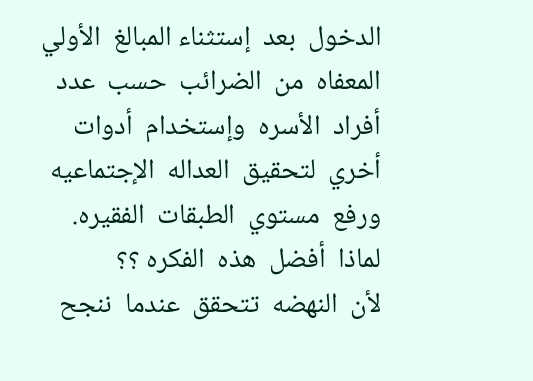الدخول  بعد  إستثناء المبالغ  الأولي  المعفاه  من  الضرائب  حسب  عدد  أفراد  الأسره  وإستخدام  أدوات  أخري  لتحقيق  العداله  الإجتماعيه  ورفع  مستوي  الطبقات  الفقيره.
لماذا  أفضل  هذه  الفكره ؟؟
لأن  النهضه  تتحقق  عندما  ننجح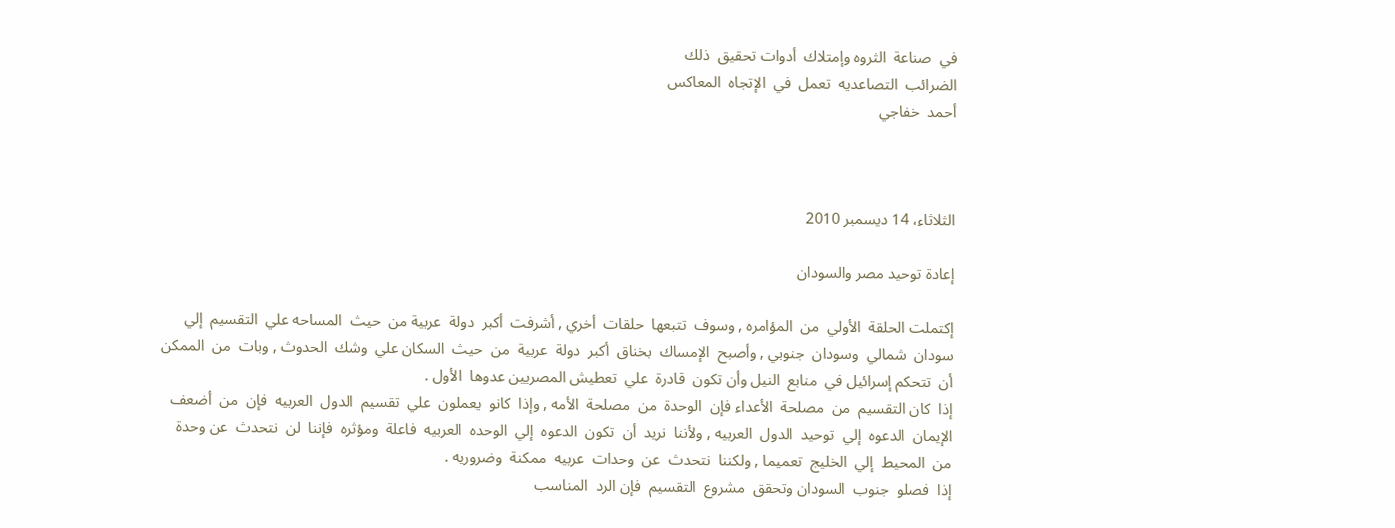في  صناعة  الثروه وإمتلاك  أدوات تحقيق  ذلك
الضرائب  التصاعديه  تعمل  في  الإتجاه  المعاكس
أحمد  خفاجي



الثلاثاء، 14 ديسمبر 2010

إعادة توحيد مصر والسودان

إكتملت الحلقة  الأولي  من  المؤامره , وسوف  تتبعها  حلقات  أخري , أشرفت  أكبر  دولة  عربية من  حيث  المساحه علي  التقسيم  إلي  سودان  شمالي  وسودان  جنوبي , وأصبح  الإمساك  بخناق  أكبر  دولة  عربية  من  حيث  السكان علي  وشك  الحدوث , وبات  من  الممكن  أن  تتحكم إسرائيل في  منابع  النيل وأن تكون  قادرة  علي  تعطيش المصريين عدوها  الأول .
إذا  كان التقسيم  من  مصلحة  الأعداء فإن  الوحدة  من  مصلحة  الأمه , وإذا  كانو  يعملون  علي  تقسيم  الدول  العربيه  فإن  من  أضعف  الإيمان  الدعوه  إلي  توحيد  الدول  العربيه , ولأننا  نريد  أن  تكون  الدعوه  إلي  الوحده  العربيه  فاعلة  ومؤثره  فإننا  لن  نتحدث  عن وحدة  من  المحيط  إلي  الخليج  تعميما , ولكننا  نتحدث  عن  وحدات  عربيه  ممكنة  وضروريه .
إذا  فصلو  جنوب  السودان وتحقق  مشروع  التقسيم  فإن الرد  المناسب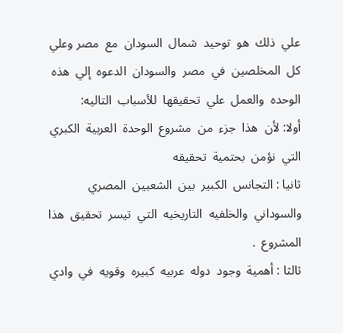علي  ذلك  هو  توحيد  شمال  السودان  مع  مصر وعلي  كل  المخلصين  في  مصر  والسودان  الدعوه  إلي  هذه  الوحده  والعمل  علي  تحقيقها  للأسباب  التاليه:
أولا: لأن  هذا  جزء  من  مشروع  الوحدة  العربية  الكبري  التي  نؤمن  بحتمية  تحقيقه
ثانيا : التجانس  الكبير  بين  الشعبين  المصري  والسوداني  والخلفيه  التاريخيه  التي  تيسر  تحقيق  هذا  المشروع  .
ثالثا : أهمية  وجود  دوله  عربيه  كبيره  وقويه  في  وادي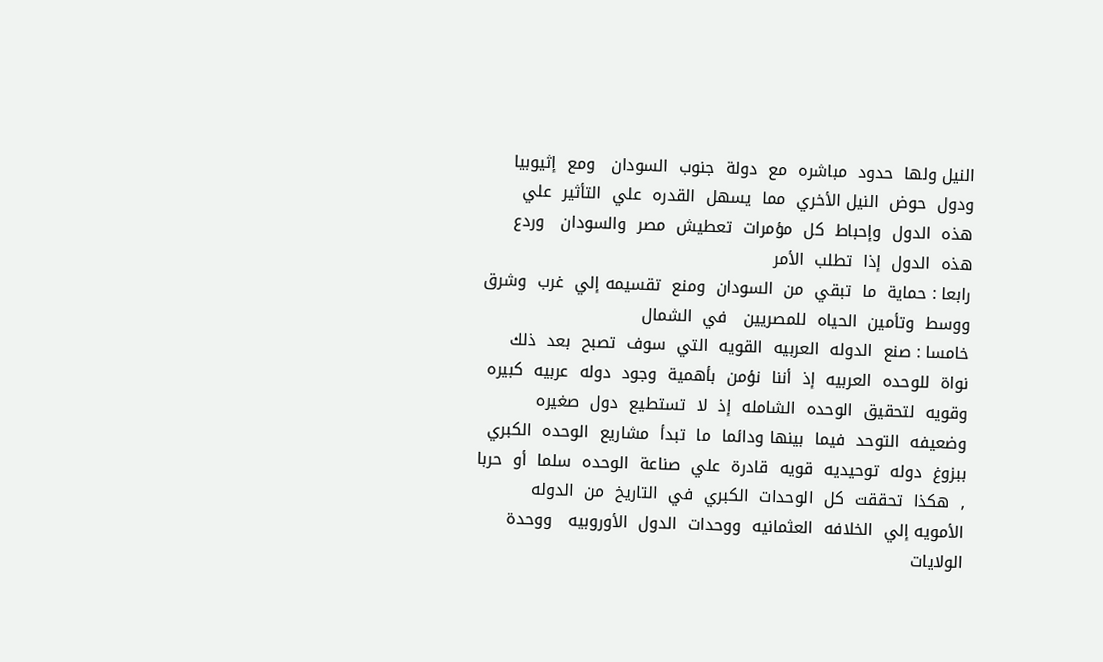النيل ولها  حدود  مباشره  مع  دولة  جنوب  السودان   ومع  إثيوبيا  ودول  حوض  النيل الأخري  مما  يسهل  القدره  علي  التأثير  علي  هذه  الدول  وإحباط  كل  مؤمرات  تعطيش  مصر  والسودان   وردع  هذه  الدول  إذا  تطلب  الأمر
رابعا : حماية  ما  تبقي  من  السودان  ومنع  تقسيمه إلي  غرب  وشرق  ووسط  وتأمين  الحياه  للمصريين   في  الشمال
خامسا : صنع  الدوله  العربيه  القويه  التي  سوف  تصبح  بعد  ذلك  نواة  للوحده  العربيه  إذ  أننا  نؤمن  بأهمية  وجود  دوله  عربيه  كبيره  وقويه  لتحقيق  الوحده  الشامله  إذ  لا  تستطيع  دول  صغيره  وضعيفه  التوحد  فيما  بينها ودائما  ما  تبدأ  مشاريع  الوحده  الكبري  ببزوغ  دوله  توحيديه  قويه  قادرة  علي  صناعة  الوحده  سلما  أو  حربا ,  هكذا  تحققت  كل  الوحدات  الكبري  في  التاريخ  من  الدوله  الأمويه إلي  الخلافه  العثمانيه  ووحدات  الدول  الأوروبيه   ووحدة  الولايات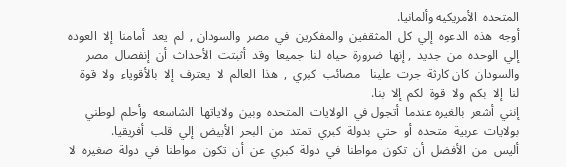المتحده  الأمريكيه وألمانيا.
أوجه  هذه  الدعوه  إلي  كل  المثقفين  والمفكرين  في  مصر  والسودان ,  لم  يعد  أمامنا  إلا  العوده  إلي  الوحده  من  جديد  , إنها  ضرورة  حياه  لنا  جميعا  وقد  أثبتت  الأحداث  أن  إنفصال  مصر  والسودان  كان كارثة  جرت  علينا   مصائب  كبري  ,  هذا  العالم  لا  يعترف  إلا  بالأقوياء  ولا  قوة  لنا  إلا  بكم  ولا  قوة  لكم  إلا  بنا.
إنني  أشعر  بالغيره عندما  أتجول في  الولايات  المتحده  وبين  ولاياتها  الشاسعه  وأحلم  لوطني  بولايات  عربية  متحده  أو  حتي  بدولة  كبري  تمتد  من  البحر  الأبيض  إلي  قلب  أفريقيا.
أليس  من  الأفضل  أن  تكون  مواطنا  في  دولة  كبري  عن  أن  تكون  مواطنا  في  دولة  صغيره  لا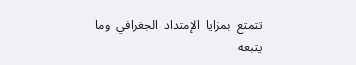تتمتع  بمزايا  الإمتداد  الجغرافي  وما  يتبعه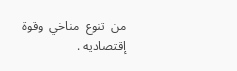من  تنوع  مناخي  وقوة  إقتصاديه .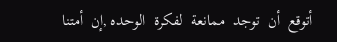أتوقع  أن  توجد  ممانعة  لفكرة  الوحده ,إن  أمتنا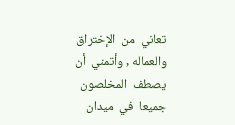تعاني  من  الإختراق والعماله , وأتمني  أن  يصطف  المخلصون  جميعا  في  ميدان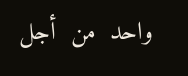واحد  من  أجل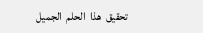تحقيق  هذا  الحلم  الجميل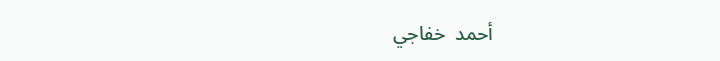أحمد  خفاجي